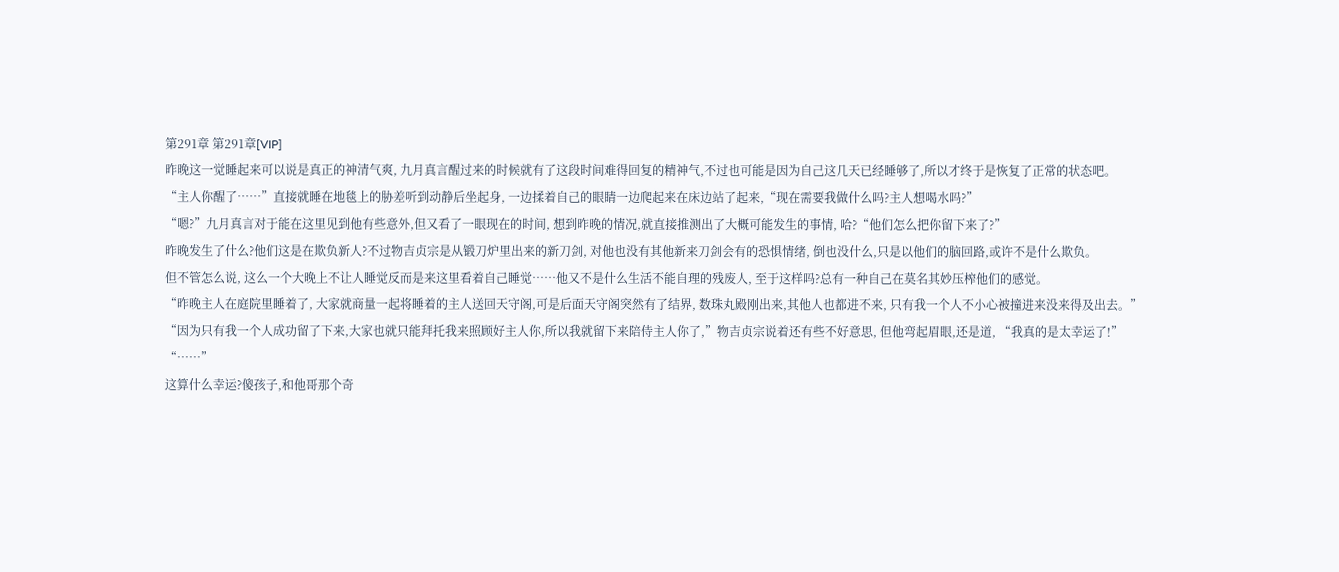第291章 第291章[VIP]
昨晚这一觉睡起来可以说是真正的神清气爽, 九月真言醒过来的时候就有了这段时间难得回复的精神气,不过也可能是因为自己这几天已经睡够了,所以才终于是恢复了正常的状态吧。
“主人你醒了……”直接就睡在地毯上的胁差听到动静后坐起身, 一边揉着自己的眼睛一边爬起来在床边站了起来,“现在需要我做什么吗?主人想喝水吗?”
“嗯?”九月真言对于能在这里见到他有些意外,但又看了一眼现在的时间, 想到昨晚的情况,就直接推测出了大概可能发生的事情, 哈?“他们怎么把你留下来了?”
昨晚发生了什么?他们这是在欺负新人?不过物吉贞宗是从锻刀炉里出来的新刀剑, 对他也没有其他新来刀剑会有的恐惧情绪, 倒也没什么,只是以他们的脑回路,或许不是什么欺负。
但不管怎么说, 这么一个大晚上不让人睡觉反而是来这里看着自己睡觉……他又不是什么生活不能自理的残废人, 至于这样吗?总有一种自己在莫名其妙压榨他们的感觉。
“昨晚主人在庭院里睡着了, 大家就商量一起将睡着的主人送回天守阁,可是后面天守阁突然有了结界, 数珠丸殿刚出来,其他人也都进不来, 只有我一个人不小心被撞进来没来得及出去。”
“因为只有我一个人成功留了下来,大家也就只能拜托我来照顾好主人你,所以我就留下来陪侍主人你了,”物吉贞宗说着还有些不好意思, 但他弯起眉眼,还是道, “我真的是太幸运了!”
“……”
这算什么幸运?傻孩子,和他哥那个奇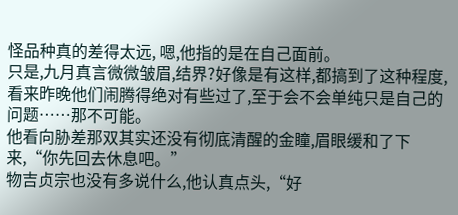怪品种真的差得太远, 嗯,他指的是在自己面前。
只是,九月真言微微皱眉,结界?好像是有这样,都搞到了这种程度,看来昨晚他们闹腾得绝对有些过了,至于会不会单纯只是自己的问题……那不可能。
他看向胁差那双其实还没有彻底清醒的金瞳,眉眼缓和了下来,“你先回去休息吧。”
物吉贞宗也没有多说什么,他认真点头,“好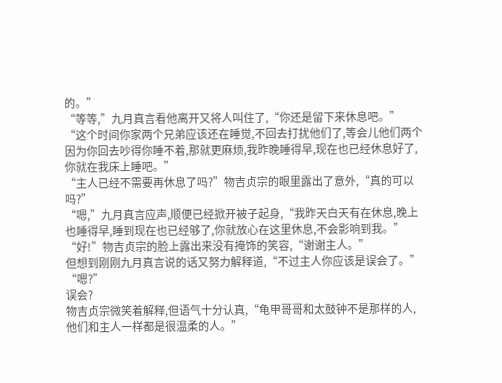的。”
“等等,”九月真言看他离开又将人叫住了,“你还是留下来休息吧。”
“这个时间你家两个兄弟应该还在睡觉,不回去打扰他们了,等会儿他们两个因为你回去吵得你睡不着,那就更麻烦,我昨晚睡得早,现在也已经休息好了,你就在我床上睡吧。”
“主人已经不需要再休息了吗?”物吉贞宗的眼里露出了意外,“真的可以吗?”
“嗯,”九月真言应声,顺便已经掀开被子起身,“我昨天白天有在休息,晚上也睡得早,睡到现在也已经够了,你就放心在这里休息,不会影响到我。”
“好!”物吉贞宗的脸上露出来没有掩饰的笑容,“谢谢主人。”
但想到刚刚九月真言说的话又努力解释道,“不过主人你应该是误会了。”
“嗯?”
误会?
物吉贞宗微笑着解释,但语气十分认真,“龟甲哥哥和太鼓钟不是那样的人,他们和主人一样都是很温柔的人。”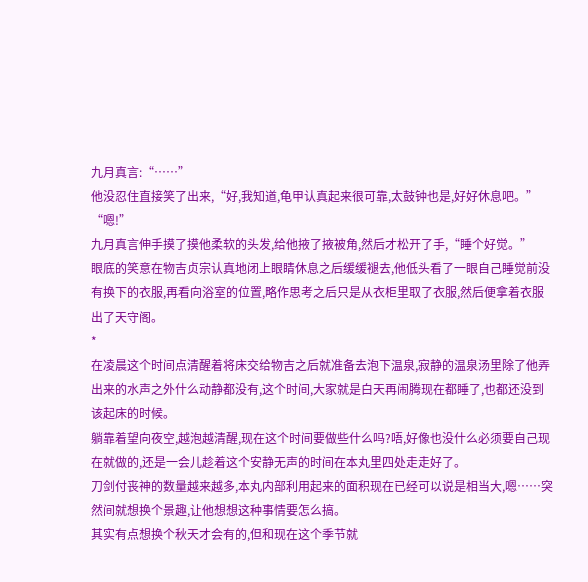九月真言:“……”
他没忍住直接笑了出来,“好,我知道,龟甲认真起来很可靠,太鼓钟也是,好好休息吧。”
“嗯!”
九月真言伸手摸了摸他柔软的头发,给他掖了掖被角,然后才松开了手,“睡个好觉。”
眼底的笑意在物吉贞宗认真地闭上眼睛休息之后缓缓褪去,他低头看了一眼自己睡觉前没有换下的衣服,再看向浴室的位置,略作思考之后只是从衣柜里取了衣服,然后便拿着衣服出了天守阁。
*
在凌晨这个时间点清醒着将床交给物吉之后就准备去泡下温泉,寂静的温泉汤里除了他弄出来的水声之外什么动静都没有,这个时间,大家就是白天再闹腾现在都睡了,也都还没到该起床的时候。
躺靠着望向夜空,越泡越清醒,现在这个时间要做些什么吗?唔,好像也没什么必须要自己现在就做的,还是一会儿趁着这个安静无声的时间在本丸里四处走走好了。
刀剑付丧神的数量越来越多,本丸内部利用起来的面积现在已经可以说是相当大,嗯……突然间就想换个景趣,让他想想这种事情要怎么搞。
其实有点想换个秋天才会有的,但和现在这个季节就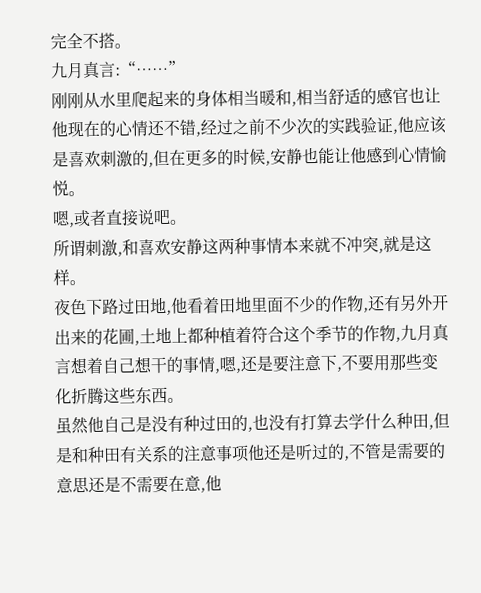完全不搭。
九月真言:“……”
刚刚从水里爬起来的身体相当暖和,相当舒适的感官也让他现在的心情还不错,经过之前不少次的实践验证,他应该是喜欢刺激的,但在更多的时候,安静也能让他感到心情愉悦。
嗯,或者直接说吧。
所谓刺激,和喜欢安静这两种事情本来就不冲突,就是这样。
夜色下路过田地,他看着田地里面不少的作物,还有另外开出来的花圃,土地上都种植着符合这个季节的作物,九月真言想着自己想干的事情,嗯,还是要注意下,不要用那些变化折腾这些东西。
虽然他自己是没有种过田的,也没有打算去学什么种田,但是和种田有关系的注意事项他还是听过的,不管是需要的意思还是不需要在意,他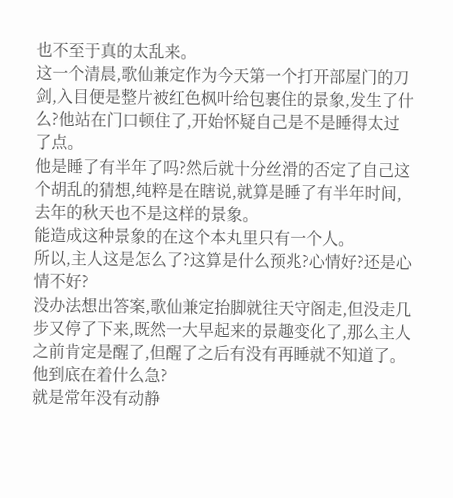也不至于真的太乱来。
这一个清晨,歌仙兼定作为今天第一个打开部屋门的刀剑,入目便是整片被红色枫叶给包裹住的景象,发生了什么?他站在门口顿住了,开始怀疑自己是不是睡得太过了点。
他是睡了有半年了吗?然后就十分丝滑的否定了自己这个胡乱的猜想,纯粹是在瞎说,就算是睡了有半年时间,去年的秋天也不是这样的景象。
能造成这种景象的在这个本丸里只有一个人。
所以,主人这是怎么了?这算是什么预兆?心情好?还是心情不好?
没办法想出答案,歌仙兼定抬脚就往天守阁走,但没走几步又停了下来,既然一大早起来的景趣变化了,那么主人之前肯定是醒了,但醒了之后有没有再睡就不知道了。
他到底在着什么急?
就是常年没有动静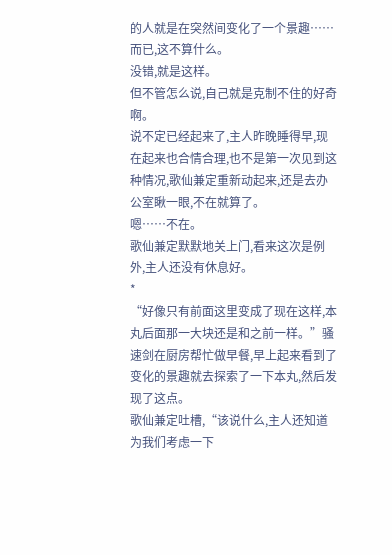的人就是在突然间变化了一个景趣……而已,这不算什么。
没错,就是这样。
但不管怎么说,自己就是克制不住的好奇啊。
说不定已经起来了,主人昨晚睡得早,现在起来也合情合理,也不是第一次见到这种情况,歌仙兼定重新动起来,还是去办公室瞅一眼,不在就算了。
嗯……不在。
歌仙兼定默默地关上门,看来这次是例外,主人还没有休息好。
*
“好像只有前面这里变成了现在这样,本丸后面那一大块还是和之前一样。”骚速剑在厨房帮忙做早餐,早上起来看到了变化的景趣就去探索了一下本丸,然后发现了这点。
歌仙兼定吐槽,“该说什么,主人还知道为我们考虑一下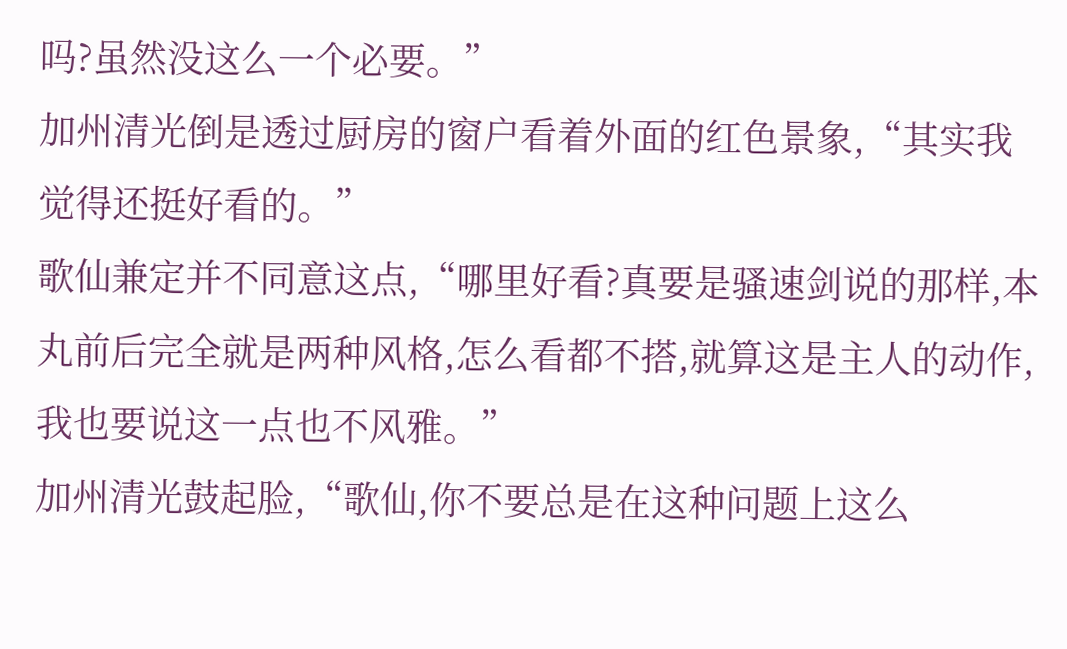吗?虽然没这么一个必要。”
加州清光倒是透过厨房的窗户看着外面的红色景象,“其实我觉得还挺好看的。”
歌仙兼定并不同意这点,“哪里好看?真要是骚速剑说的那样,本丸前后完全就是两种风格,怎么看都不搭,就算这是主人的动作,我也要说这一点也不风雅。”
加州清光鼓起脸,“歌仙,你不要总是在这种问题上这么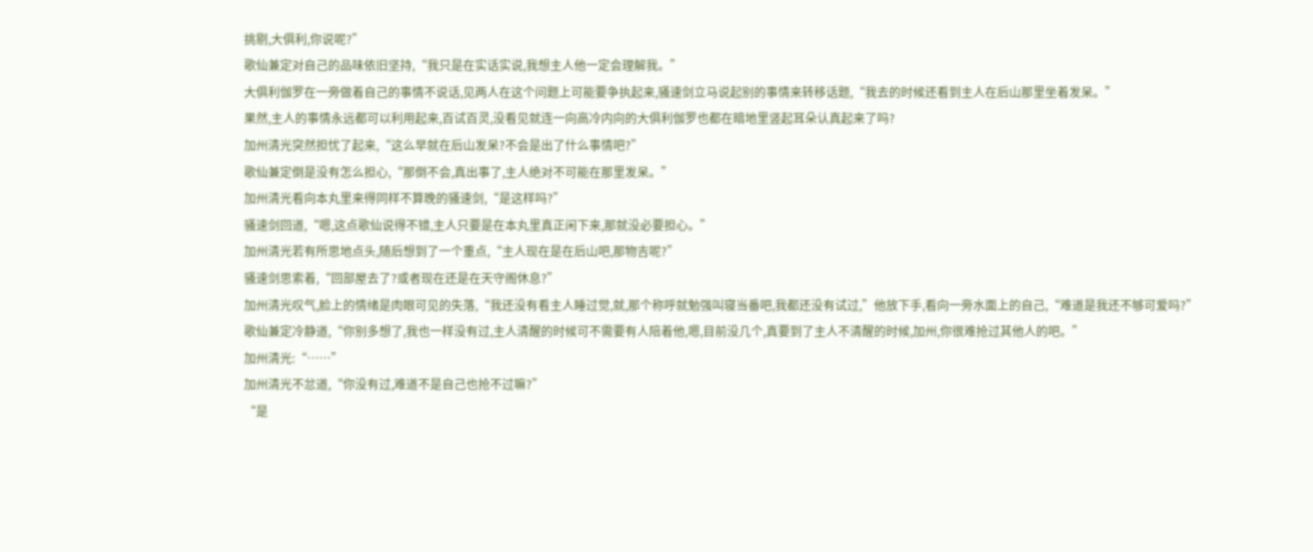挑剔,大俱利,你说呢?”
歌仙兼定对自己的品味依旧坚持,“我只是在实话实说,我想主人他一定会理解我。”
大俱利伽罗在一旁做着自己的事情不说话,见两人在这个问题上可能要争执起来,骚速剑立马说起别的事情来转移话题,“我去的时候还看到主人在后山那里坐着发呆。”
果然,主人的事情永远都可以利用起来,百试百灵,没看见就连一向高冷内向的大俱利伽罗也都在暗地里竖起耳朵认真起来了吗?
加州清光突然担忧了起来,“这么早就在后山发呆?不会是出了什么事情吧?”
歌仙兼定倒是没有怎么担心,“那倒不会,真出事了,主人绝对不可能在那里发呆。”
加州清光看向本丸里来得同样不算晚的骚速剑,“是这样吗?”
骚速剑回道,“嗯,这点歌仙说得不错,主人只要是在本丸里真正闲下来,那就没必要担心。”
加州清光若有所思地点头,随后想到了一个重点,“主人现在是在后山吧,那物吉呢?”
骚速剑思索着,“回部屋去了?或者现在还是在天守阁休息?”
加州清光叹气,脸上的情绪是肉眼可见的失落,“我还没有看主人睡过觉,就,那个称呼就勉强叫寝当番吧,我都还没有试过,”他放下手,看向一旁水面上的自己,“难道是我还不够可爱吗?”
歌仙兼定冷静道,“你别多想了,我也一样没有过,主人清醒的时候可不需要有人陪着他,嗯,目前没几个,真要到了主人不清醒的时候,加州,你很难抢过其他人的吧。”
加州清光:“……”
加州清光不忿道,“你没有过,难道不是自己也抢不过嘛?”
“是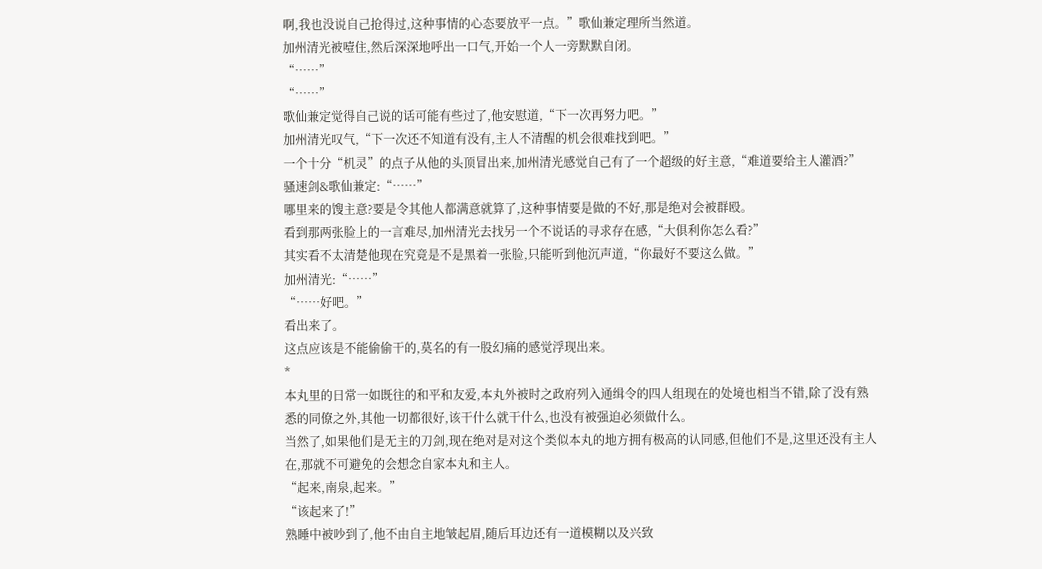啊,我也没说自己抢得过,这种事情的心态要放平一点。”歌仙兼定理所当然道。
加州清光被噎住,然后深深地呼出一口气,开始一个人一旁默默自闭。
“……”
“……”
歌仙兼定觉得自己说的话可能有些过了,他安慰道,“下一次再努力吧。”
加州清光叹气,“下一次还不知道有没有,主人不清醒的机会很难找到吧。”
一个十分“机灵”的点子从他的头顶冒出来,加州清光感觉自己有了一个超级的好主意,“难道要给主人灌酒?”
骚速剑&歌仙兼定:“……”
哪里来的馊主意?要是令其他人都满意就算了,这种事情要是做的不好,那是绝对会被群殴。
看到那两张脸上的一言难尽,加州清光去找另一个不说话的寻求存在感,“大俱利你怎么看?”
其实看不太清楚他现在究竟是不是黑着一张脸,只能听到他沉声道,“你最好不要这么做。”
加州清光:“……”
“……好吧。”
看出来了。
这点应该是不能偷偷干的,莫名的有一股幻痛的感觉浮现出来。
*
本丸里的日常一如既往的和平和友爱,本丸外被时之政府列入通缉令的四人组现在的处境也相当不错,除了没有熟悉的同僚之外,其他一切都很好,该干什么就干什么,也没有被强迫必须做什么。
当然了,如果他们是无主的刀剑,现在绝对是对这个类似本丸的地方拥有极高的认同感,但他们不是,这里还没有主人在,那就不可避免的会想念自家本丸和主人。
“起来,南泉,起来。”
“该起来了!”
熟睡中被吵到了,他不由自主地皱起眉,随后耳边还有一道模糊以及兴致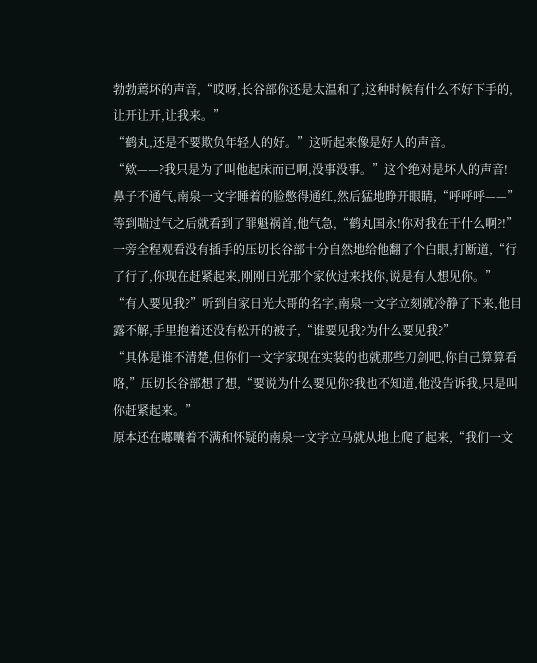勃勃蔫坏的声音,“哎呀,长谷部你还是太温和了,这种时候有什么不好下手的,让开让开,让我来。”
“鹤丸,还是不要欺负年轻人的好。”这听起来像是好人的声音。
“欸——?我只是为了叫他起床而已啊,没事没事。”这个绝对是坏人的声音!
鼻子不通气,南泉一文字睡着的脸憋得通红,然后猛地睁开眼睛,“呼呼呼——”等到喘过气之后就看到了罪魁祸首,他气急,“鹤丸国永!你对我在干什么啊?!”
一旁全程观看没有插手的压切长谷部十分自然地给他翻了个白眼,打断道,“行了行了,你现在赶紧起来,刚刚日光那个家伙过来找你,说是有人想见你。”
“有人要见我?”听到自家日光大哥的名字,南泉一文字立刻就冷静了下来,他目露不解,手里抱着还没有松开的被子,“谁要见我?为什么要见我?”
“具体是谁不清楚,但你们一文字家现在实装的也就那些刀剑吧,你自己算算看咯,”压切长谷部想了想,“要说为什么要见你?我也不知道,他没告诉我,只是叫你赶紧起来。”
原本还在嘟囔着不满和怀疑的南泉一文字立马就从地上爬了起来,“我们一文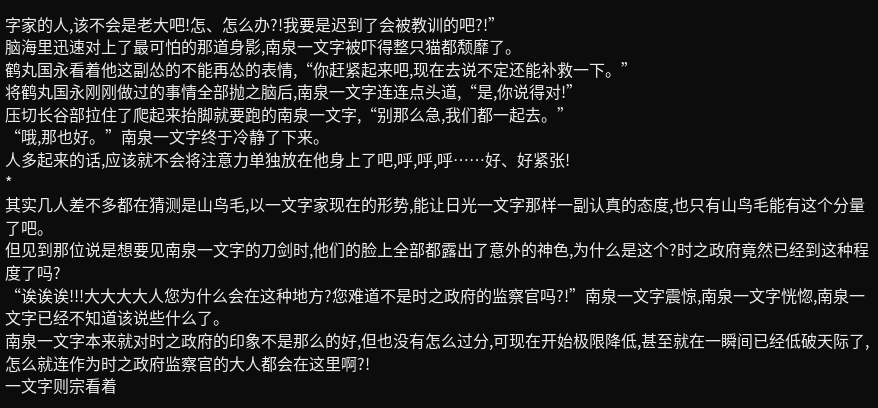字家的人,该不会是老大吧!怎、怎么办?!我要是迟到了会被教训的吧?!”
脑海里迅速对上了最可怕的那道身影,南泉一文字被吓得整只猫都颓靡了。
鹤丸国永看着他这副怂的不能再怂的表情,“你赶紧起来吧,现在去说不定还能补救一下。”
将鹤丸国永刚刚做过的事情全部抛之脑后,南泉一文字连连点头道,“是,你说得对!”
压切长谷部拉住了爬起来抬脚就要跑的南泉一文字,“别那么急,我们都一起去。”
“哦,那也好。”南泉一文字终于冷静了下来。
人多起来的话,应该就不会将注意力单独放在他身上了吧,呼,呼,呼……好、好紧张!
*
其实几人差不多都在猜测是山鸟毛,以一文字家现在的形势,能让日光一文字那样一副认真的态度,也只有山鸟毛能有这个分量了吧。
但见到那位说是想要见南泉一文字的刀剑时,他们的脸上全部都露出了意外的神色,为什么是这个?时之政府竟然已经到这种程度了吗?
“诶诶诶!!!大大大大人您为什么会在这种地方?您难道不是时之政府的监察官吗?!”南泉一文字震惊,南泉一文字恍惚,南泉一文字已经不知道该说些什么了。
南泉一文字本来就对时之政府的印象不是那么的好,但也没有怎么过分,可现在开始极限降低,甚至就在一瞬间已经低破天际了,怎么就连作为时之政府监察官的大人都会在这里啊?!
一文字则宗看着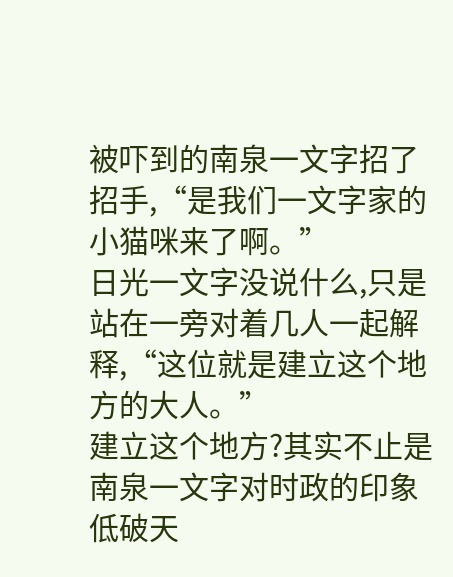被吓到的南泉一文字招了招手,“是我们一文字家的小猫咪来了啊。”
日光一文字没说什么,只是站在一旁对着几人一起解释,“这位就是建立这个地方的大人。”
建立这个地方?其实不止是南泉一文字对时政的印象低破天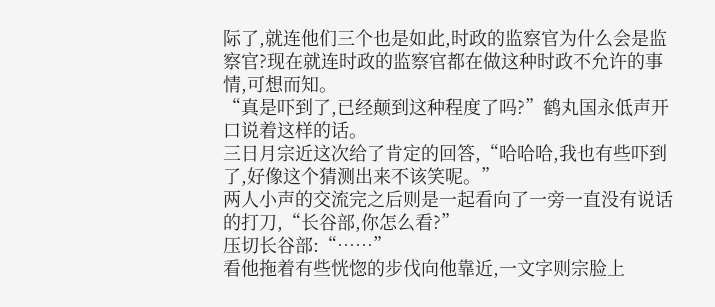际了,就连他们三个也是如此,时政的监察官为什么会是监察官?现在就连时政的监察官都在做这种时政不允许的事情,可想而知。
“真是吓到了,已经颠到这种程度了吗?”鹤丸国永低声开口说着这样的话。
三日月宗近这次给了肯定的回答,“哈哈哈,我也有些吓到了,好像这个猜测出来不该笑呢。”
两人小声的交流完之后则是一起看向了一旁一直没有说话的打刀,“长谷部,你怎么看?”
压切长谷部:“……”
看他拖着有些恍惚的步伐向他靠近,一文字则宗脸上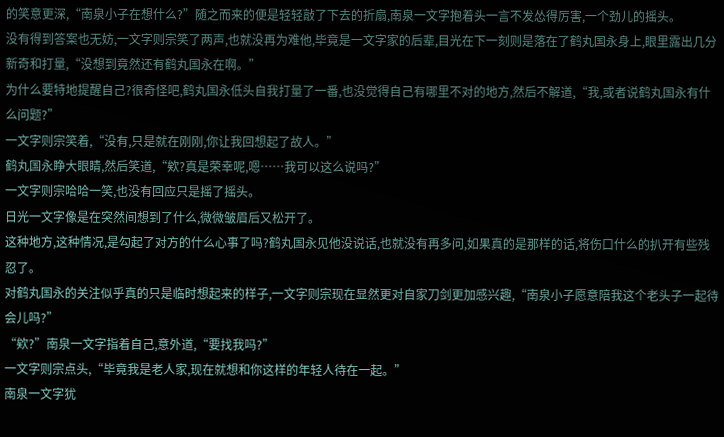的笑意更深,“南泉小子在想什么?”随之而来的便是轻轻敲了下去的折扇,南泉一文字抱着头一言不发怂得厉害,一个劲儿的摇头。
没有得到答案也无妨,一文字则宗笑了两声,也就没再为难他,毕竟是一文字家的后辈,目光在下一刻则是落在了鹤丸国永身上,眼里露出几分新奇和打量,“没想到竟然还有鹤丸国永在啊。”
为什么要特地提醒自己?很奇怪吧,鹤丸国永低头自我打量了一番,也没觉得自己有哪里不对的地方,然后不解道,“我,或者说鹤丸国永有什么问题?”
一文字则宗笑着,“没有,只是就在刚刚,你让我回想起了故人。”
鹤丸国永睁大眼睛,然后笑道,“欸?真是荣幸呢,嗯……我可以这么说吗?”
一文字则宗哈哈一笑,也没有回应只是摇了摇头。
日光一文字像是在突然间想到了什么,微微皱眉后又松开了。
这种地方,这种情况,是勾起了对方的什么心事了吗?鹤丸国永见他没说话,也就没有再多问,如果真的是那样的话,将伤口什么的扒开有些残忍了。
对鹤丸国永的关注似乎真的只是临时想起来的样子,一文字则宗现在显然更对自家刀剑更加感兴趣,“南泉小子愿意陪我这个老头子一起待会儿吗?”
“欸?”南泉一文字指着自己,意外道,“要找我吗?”
一文字则宗点头,“毕竟我是老人家,现在就想和你这样的年轻人待在一起。”
南泉一文字犹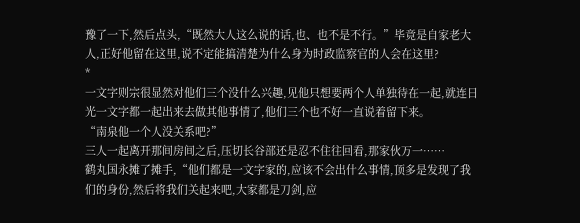豫了一下,然后点头,“既然大人这么说的话,也、也不是不行。”毕竟是自家老大人,正好他留在这里,说不定能搞清楚为什么身为时政监察官的人会在这里?
*
一文字则宗很显然对他们三个没什么兴趣,见他只想要两个人单独待在一起,就连日光一文字都一起出来去做其他事情了,他们三个也不好一直说着留下来。
“南泉他一个人没关系吧?”
三人一起离开那间房间之后,压切长谷部还是忍不住往回看,那家伙万一……
鹤丸国永摊了摊手,“他们都是一文字家的,应该不会出什么事情,顶多是发现了我们的身份,然后将我们关起来吧,大家都是刀剑,应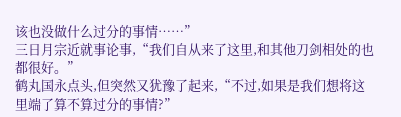该也没做什么过分的事情……”
三日月宗近就事论事,“我们自从来了这里,和其他刀剑相处的也都很好。”
鹤丸国永点头,但突然又犹豫了起来,“不过,如果是我们想将这里端了算不算过分的事情?”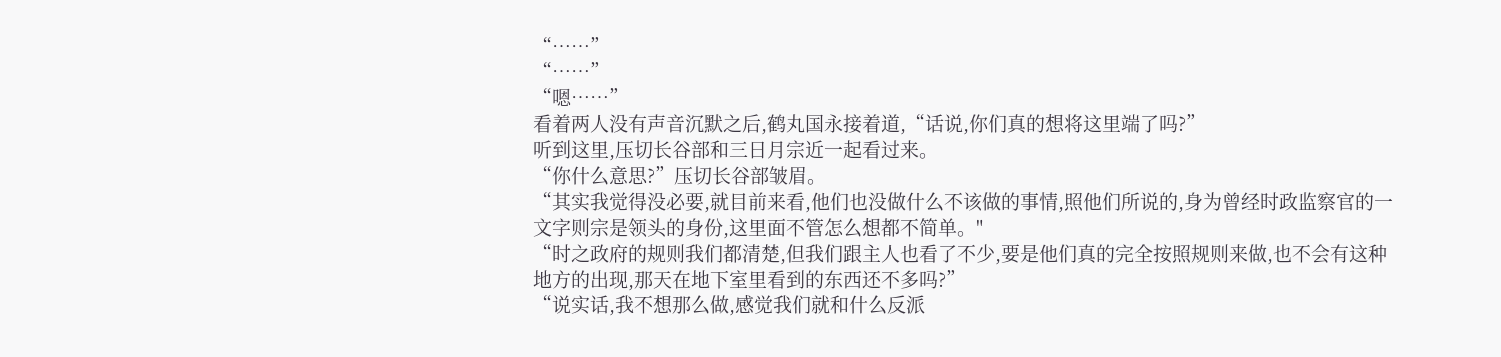“……”
“……”
“嗯……”
看着两人没有声音沉默之后,鹤丸国永接着道,“话说,你们真的想将这里端了吗?”
听到这里,压切长谷部和三日月宗近一起看过来。
“你什么意思?”压切长谷部皱眉。
“其实我觉得没必要,就目前来看,他们也没做什么不该做的事情,照他们所说的,身为曾经时政监察官的一文字则宗是领头的身份,这里面不管怎么想都不简单。"
“时之政府的规则我们都清楚,但我们跟主人也看了不少,要是他们真的完全按照规则来做,也不会有这种地方的出现,那天在地下室里看到的东西还不多吗?”
“说实话,我不想那么做,感觉我们就和什么反派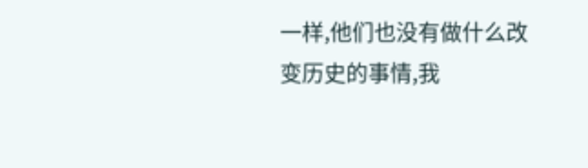一样,他们也没有做什么改变历史的事情,我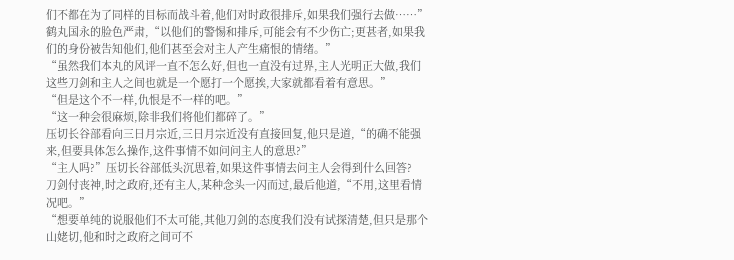们不都在为了同样的目标而战斗着,他们对时政很排斥,如果我们强行去做……”
鹤丸国永的脸色严肃,“以他们的警惕和排斥,可能会有不少伤亡;更甚者,如果我们的身份被告知他们,他们甚至会对主人产生痛恨的情绪。”
“虽然我们本丸的风评一直不怎么好,但也一直没有过界,主人光明正大做,我们这些刀剑和主人之间也就是一个愿打一个愿挨,大家就都看着有意思。”
“但是这个不一样,仇恨是不一样的吧。”
“这一种会很麻烦,除非我们将他们都碎了。”
压切长谷部看向三日月宗近,三日月宗近没有直接回复,他只是道,“的确不能强来,但要具体怎么操作,这件事情不如问问主人的意思?”
“主人吗?”压切长谷部低头沉思着,如果这件事情去问主人会得到什么回答?
刀剑付丧神,时之政府,还有主人,某种念头一闪而过,最后他道,“不用,这里看情况吧。”
“想要单纯的说服他们不太可能,其他刀剑的态度我们没有试探清楚,但只是那个山姥切,他和时之政府之间可不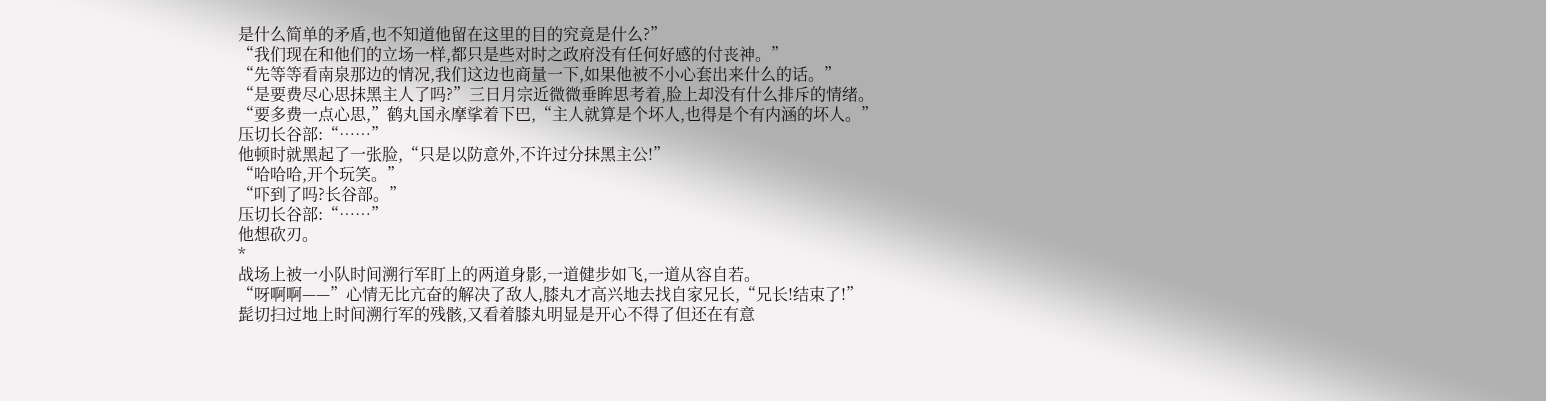是什么简单的矛盾,也不知道他留在这里的目的究竟是什么?”
“我们现在和他们的立场一样,都只是些对时之政府没有任何好感的付丧神。”
“先等等看南泉那边的情况,我们这边也商量一下,如果他被不小心套出来什么的话。”
“是要费尽心思抹黑主人了吗?”三日月宗近微微垂眸思考着,脸上却没有什么排斥的情绪。
“要多费一点心思,”鹤丸国永摩挲着下巴,“主人就算是个坏人,也得是个有内涵的坏人。”
压切长谷部:“……”
他顿时就黑起了一张脸,“只是以防意外,不许过分抹黑主公!”
“哈哈哈,开个玩笑。”
“吓到了吗?长谷部。”
压切长谷部:“……”
他想砍刃。
*
战场上被一小队时间溯行军盯上的两道身影,一道健步如飞,一道从容自若。
“呀啊啊——”心情无比亢奋的解决了敌人,膝丸才高兴地去找自家兄长,“兄长!结束了!”
髭切扫过地上时间溯行军的残骸,又看着膝丸明显是开心不得了但还在有意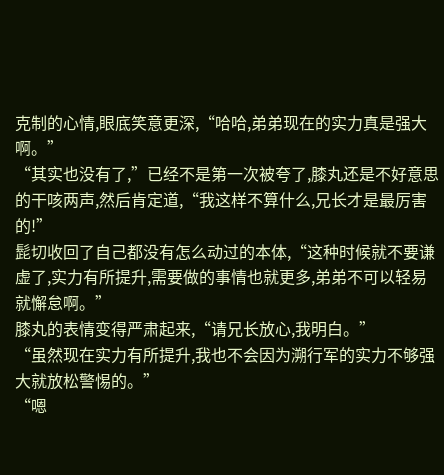克制的心情,眼底笑意更深,“哈哈,弟弟现在的实力真是强大啊。”
“其实也没有了,”已经不是第一次被夸了,膝丸还是不好意思的干咳两声,然后肯定道,“我这样不算什么,兄长才是最厉害的!”
髭切收回了自己都没有怎么动过的本体,“这种时候就不要谦虚了,实力有所提升,需要做的事情也就更多,弟弟不可以轻易就懈怠啊。”
膝丸的表情变得严肃起来,“请兄长放心,我明白。”
“虽然现在实力有所提升,我也不会因为溯行军的实力不够强大就放松警惕的。”
“嗯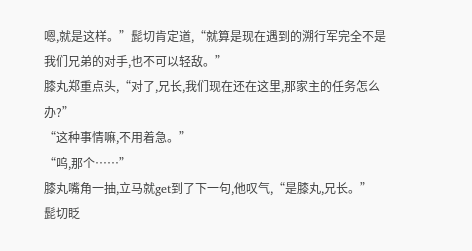嗯,就是这样。”髭切肯定道,“就算是现在遇到的溯行军完全不是我们兄弟的对手,也不可以轻敌。”
膝丸郑重点头,“对了,兄长,我们现在还在这里,那家主的任务怎么办?”
“这种事情嘛,不用着急。”
“呜,那个……”
膝丸嘴角一抽,立马就get到了下一句,他叹气,“是膝丸,兄长。”
髭切眨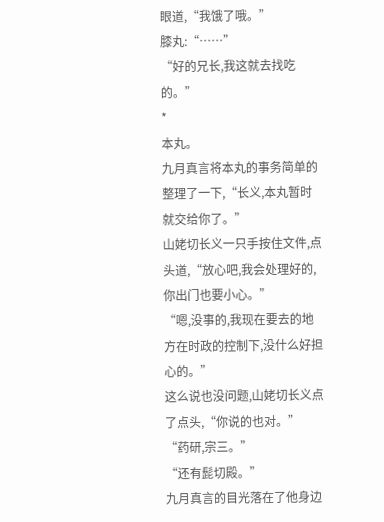眼道,“我饿了哦。”
膝丸:“……”
“好的兄长,我这就去找吃的。”
*
本丸。
九月真言将本丸的事务简单的整理了一下,“长义,本丸暂时就交给你了。”
山姥切长义一只手按住文件,点头道,“放心吧,我会处理好的,你出门也要小心。”
“嗯,没事的,我现在要去的地方在时政的控制下,没什么好担心的。”
这么说也没问题,山姥切长义点了点头,“你说的也对。”
“药研,宗三。”
“还有髭切殿。”
九月真言的目光落在了他身边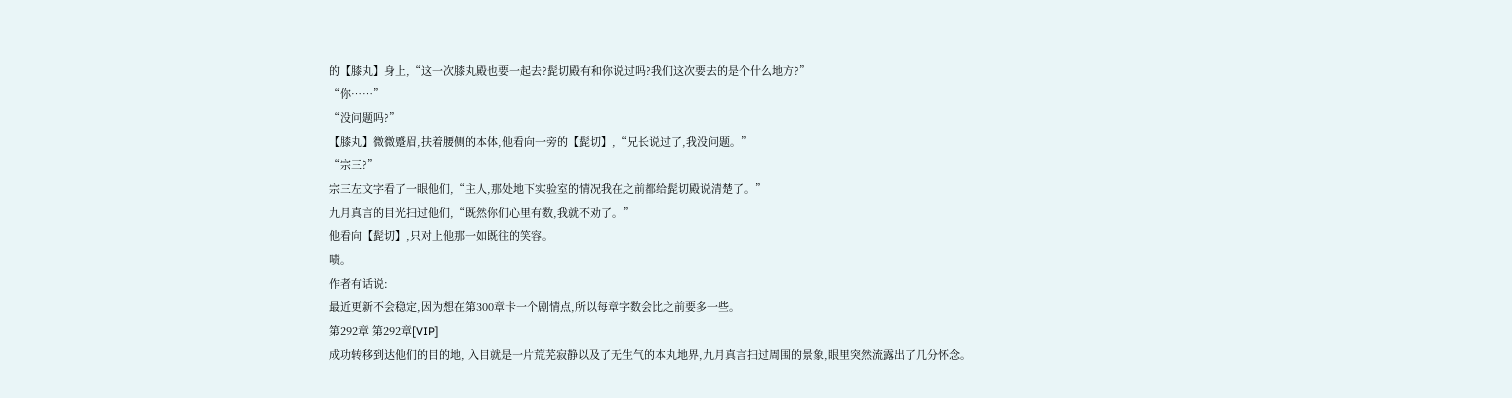的【膝丸】身上,“这一次膝丸殿也要一起去?髭切殿有和你说过吗?我们这次要去的是个什么地方?”
“你……”
“没问题吗?”
【膝丸】微微蹙眉,扶着腰侧的本体,他看向一旁的【髭切】,“兄长说过了,我没问题。”
“宗三?”
宗三左文字看了一眼他们,“主人,那处地下实验室的情况我在之前都给髭切殿说清楚了。”
九月真言的目光扫过他们,“既然你们心里有数,我就不劝了。”
他看向【髭切】,只对上他那一如既往的笑容。
啧。
作者有话说:
最近更新不会稳定,因为想在第300章卡一个剧情点,所以每章字数会比之前要多一些。
第292章 第292章[VIP]
成功转移到达他们的目的地, 入目就是一片荒芜寂静以及了无生气的本丸地界,九月真言扫过周围的景象,眼里突然流露出了几分怀念。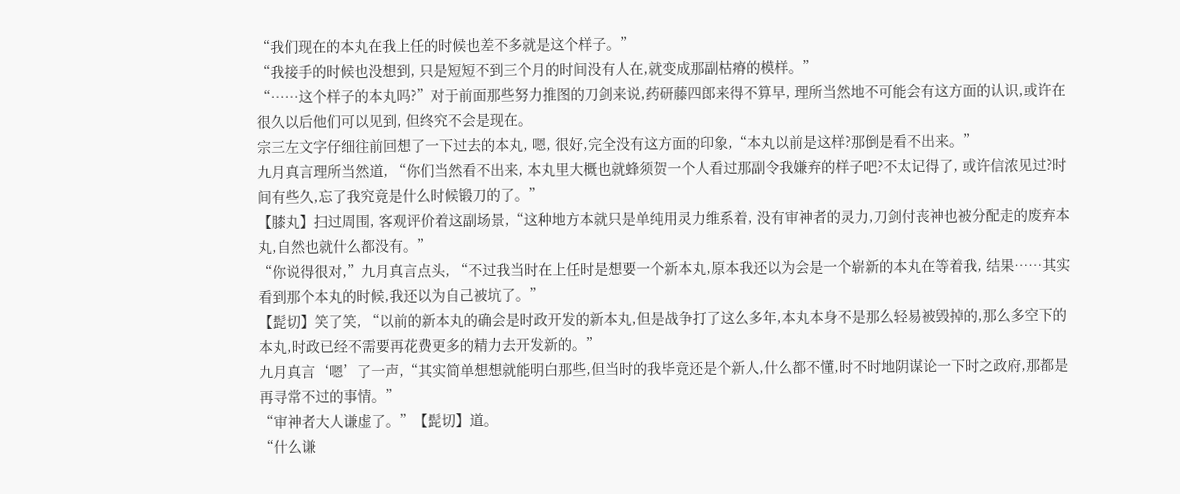“我们现在的本丸在我上任的时候也差不多就是这个样子。”
“我接手的时候也没想到, 只是短短不到三个月的时间没有人在,就变成那副枯瘠的模样。”
“……这个样子的本丸吗?”对于前面那些努力推图的刀剑来说,药研藤四郎来得不算早, 理所当然地不可能会有这方面的认识,或许在很久以后他们可以见到, 但终究不会是现在。
宗三左文字仔细往前回想了一下过去的本丸, 嗯, 很好,完全没有这方面的印象,“本丸以前是这样?那倒是看不出来。”
九月真言理所当然道, “你们当然看不出来, 本丸里大概也就蜂须贺一个人看过那副令我嫌弃的样子吧?不太记得了, 或许信浓见过?时间有些久,忘了我究竟是什么时候锻刀的了。”
【膝丸】扫过周围, 客观评价着这副场景,“这种地方本就只是单纯用灵力维系着, 没有审神者的灵力,刀剑付丧神也被分配走的废弃本丸,自然也就什么都没有。”
“你说得很对,”九月真言点头, “不过我当时在上任时是想要一个新本丸,原本我还以为会是一个崭新的本丸在等着我, 结果……其实看到那个本丸的时候,我还以为自己被坑了。”
【髭切】笑了笑, “以前的新本丸的确会是时政开发的新本丸,但是战争打了这么多年,本丸本身不是那么轻易被毁掉的,那么多空下的本丸,时政已经不需要再花费更多的精力去开发新的。”
九月真言‘嗯’了一声,“其实简单想想就能明白那些,但当时的我毕竟还是个新人,什么都不懂,时不时地阴谋论一下时之政府,那都是再寻常不过的事情。”
“审神者大人谦虚了。”【髭切】道。
“什么谦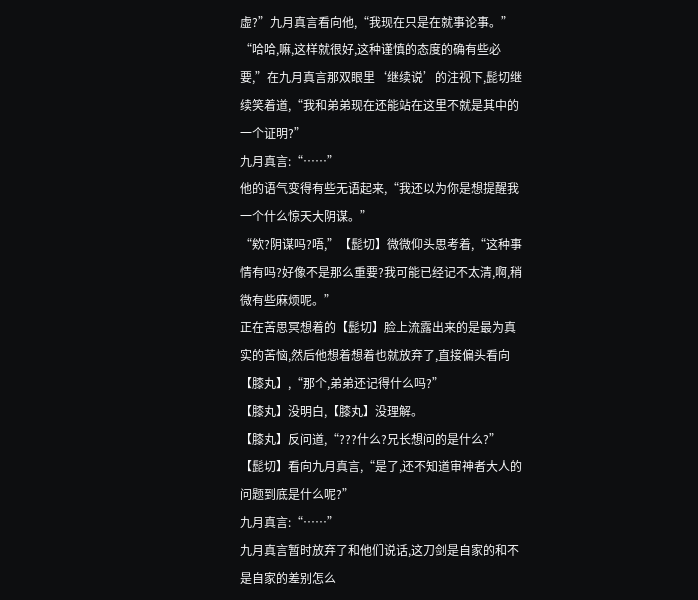虚?”九月真言看向他,“我现在只是在就事论事。”
“哈哈,嘛,这样就很好,这种谨慎的态度的确有些必要,”在九月真言那双眼里‘继续说’的注视下,髭切继续笑着道,“我和弟弟现在还能站在这里不就是其中的一个证明?”
九月真言:“……”
他的语气变得有些无语起来,“我还以为你是想提醒我一个什么惊天大阴谋。”
“欸?阴谋吗?唔,”【髭切】微微仰头思考着,“这种事情有吗?好像不是那么重要?我可能已经记不太清,啊,稍微有些麻烦呢。”
正在苦思冥想着的【髭切】脸上流露出来的是最为真实的苦恼,然后他想着想着也就放弃了,直接偏头看向【膝丸】,“那个,弟弟还记得什么吗?”
【膝丸】没明白,【膝丸】没理解。
【膝丸】反问道,“???什么?兄长想问的是什么?”
【髭切】看向九月真言,“是了,还不知道审神者大人的问题到底是什么呢?”
九月真言:“……”
九月真言暂时放弃了和他们说话,这刀剑是自家的和不是自家的差别怎么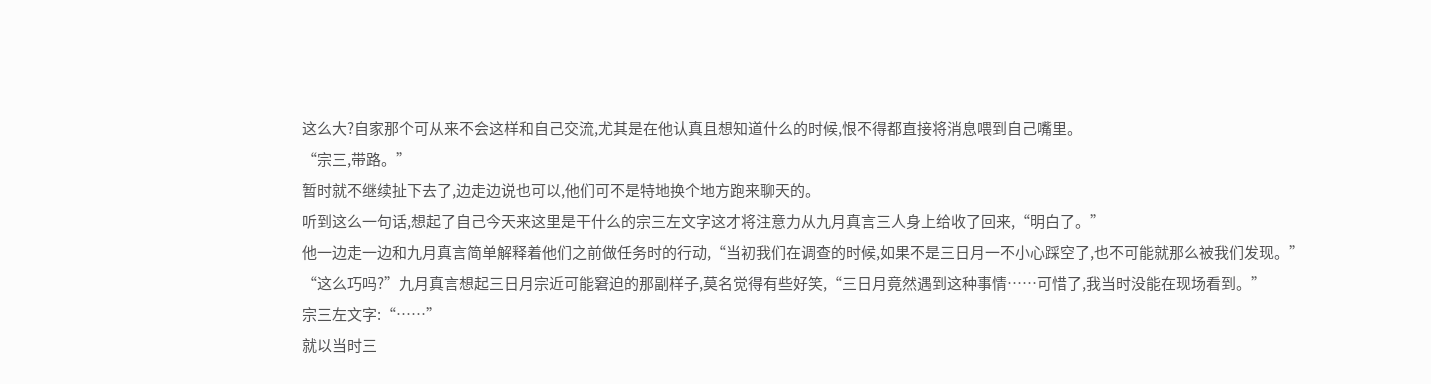这么大?自家那个可从来不会这样和自己交流,尤其是在他认真且想知道什么的时候,恨不得都直接将消息喂到自己嘴里。
“宗三,带路。”
暂时就不继续扯下去了,边走边说也可以,他们可不是特地换个地方跑来聊天的。
听到这么一句话,想起了自己今天来这里是干什么的宗三左文字这才将注意力从九月真言三人身上给收了回来,“明白了。”
他一边走一边和九月真言简单解释着他们之前做任务时的行动,“当初我们在调查的时候,如果不是三日月一不小心踩空了,也不可能就那么被我们发现。”
“这么巧吗?”九月真言想起三日月宗近可能窘迫的那副样子,莫名觉得有些好笑,“三日月竟然遇到这种事情……可惜了,我当时没能在现场看到。”
宗三左文字:“……”
就以当时三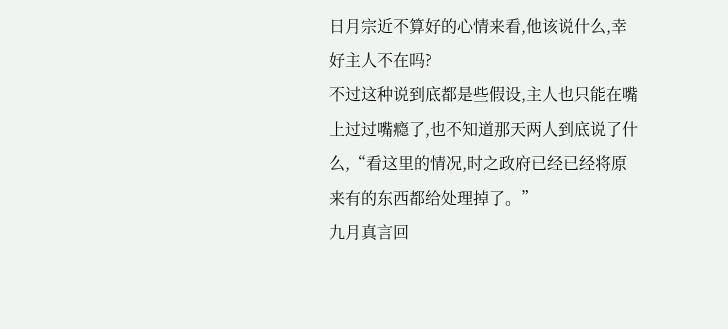日月宗近不算好的心情来看,他该说什么,幸好主人不在吗?
不过这种说到底都是些假设,主人也只能在嘴上过过嘴瘾了,也不知道那天两人到底说了什么,“看这里的情况,时之政府已经已经将原来有的东西都给处理掉了。”
九月真言回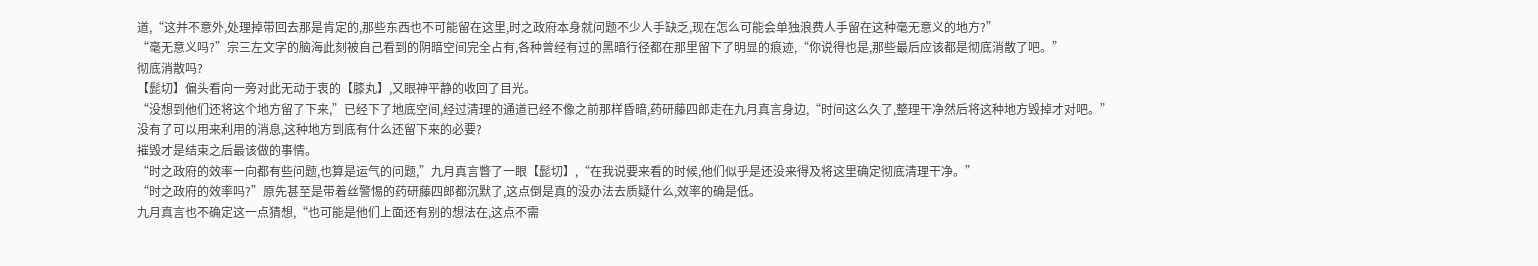道,“这并不意外,处理掉带回去那是肯定的,那些东西也不可能留在这里,时之政府本身就问题不少人手缺乏,现在怎么可能会单独浪费人手留在这种毫无意义的地方?”
“毫无意义吗?”宗三左文字的脑海此刻被自己看到的阴暗空间完全占有,各种曾经有过的黑暗行径都在那里留下了明显的痕迹,“你说得也是,那些最后应该都是彻底消散了吧。”
彻底消散吗?
【髭切】偏头看向一旁对此无动于衷的【膝丸】,又眼神平静的收回了目光。
“没想到他们还将这个地方留了下来,”已经下了地底空间,经过清理的通道已经不像之前那样昏暗,药研藤四郎走在九月真言身边,“时间这么久了,整理干净然后将这种地方毁掉才对吧。”
没有了可以用来利用的消息,这种地方到底有什么还留下来的必要?
摧毁才是结束之后最该做的事情。
“时之政府的效率一向都有些问题,也算是运气的问题,”九月真言瞥了一眼【髭切】,“在我说要来看的时候,他们似乎是还没来得及将这里确定彻底清理干净。”
“时之政府的效率吗?”原先甚至是带着丝警惕的药研藤四郎都沉默了,这点倒是真的没办法去质疑什么,效率的确是低。
九月真言也不确定这一点猜想,“也可能是他们上面还有别的想法在,这点不需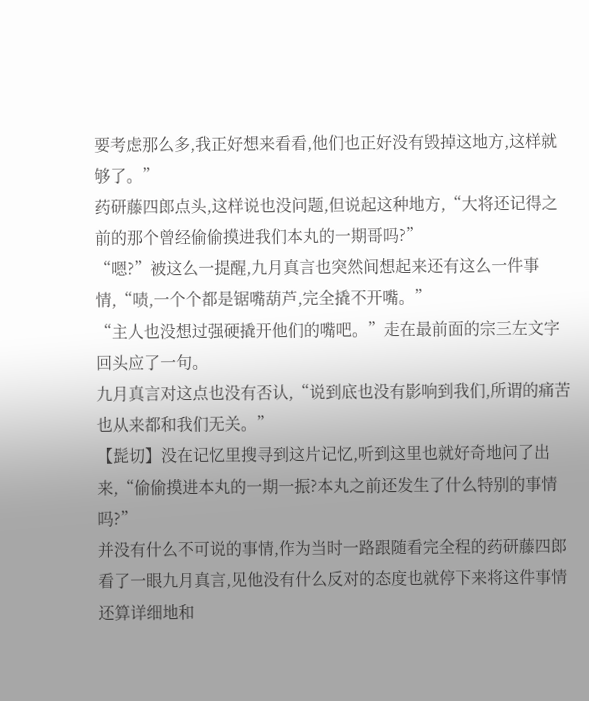要考虑那么多,我正好想来看看,他们也正好没有毁掉这地方,这样就够了。”
药研藤四郎点头,这样说也没问题,但说起这种地方,“大将还记得之前的那个曾经偷偷摸进我们本丸的一期哥吗?”
“嗯?”被这么一提醒,九月真言也突然间想起来还有这么一件事情,“啧,一个个都是锯嘴葫芦,完全撬不开嘴。”
“主人也没想过强硬撬开他们的嘴吧。”走在最前面的宗三左文字回头应了一句。
九月真言对这点也没有否认,“说到底也没有影响到我们,所谓的痛苦也从来都和我们无关。”
【髭切】没在记忆里搜寻到这片记忆,听到这里也就好奇地问了出来,“偷偷摸进本丸的一期一振?本丸之前还发生了什么特别的事情吗?”
并没有什么不可说的事情,作为当时一路跟随看完全程的药研藤四郎看了一眼九月真言,见他没有什么反对的态度也就停下来将这件事情还算详细地和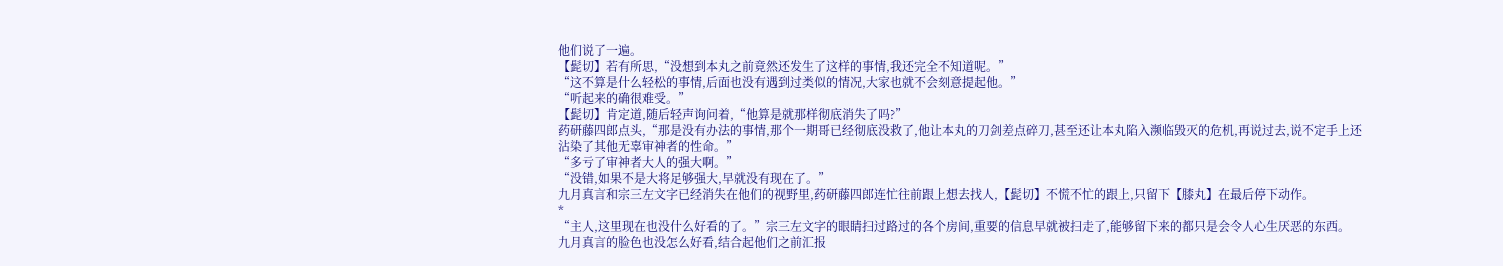他们说了一遍。
【髭切】若有所思,“没想到本丸之前竟然还发生了这样的事情,我还完全不知道呢。”
“这不算是什么轻松的事情,后面也没有遇到过类似的情况,大家也就不会刻意提起他。”
“听起来的确很难受。”
【髭切】肯定道,随后轻声询问着,“他算是就那样彻底消失了吗?”
药研藤四郎点头,“那是没有办法的事情,那个一期哥已经彻底没救了,他让本丸的刀剑差点碎刀,甚至还让本丸陷入濒临毁灭的危机,再说过去,说不定手上还沾染了其他无辜审神者的性命。”
“多亏了审神者大人的强大啊。”
“没错,如果不是大将足够强大,早就没有现在了。”
九月真言和宗三左文字已经消失在他们的视野里,药研藤四郎连忙往前跟上想去找人,【髭切】不慌不忙的跟上,只留下【膝丸】在最后停下动作。
*
“主人,这里现在也没什么好看的了。”宗三左文字的眼睛扫过路过的各个房间,重要的信息早就被扫走了,能够留下来的都只是会令人心生厌恶的东西。
九月真言的脸色也没怎么好看,结合起他们之前汇报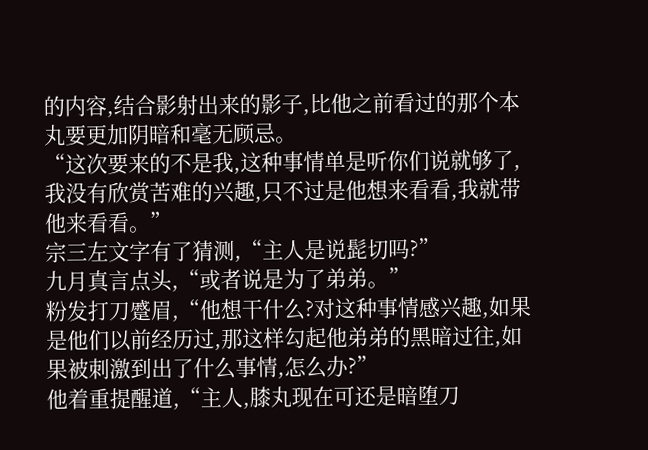的内容,结合影射出来的影子,比他之前看过的那个本丸要更加阴暗和毫无顾忌。
“这次要来的不是我,这种事情单是听你们说就够了,我没有欣赏苦难的兴趣,只不过是他想来看看,我就带他来看看。”
宗三左文字有了猜测,“主人是说髭切吗?”
九月真言点头,“或者说是为了弟弟。”
粉发打刀蹙眉,“他想干什么?对这种事情感兴趣,如果是他们以前经历过,那这样勾起他弟弟的黑暗过往,如果被刺激到出了什么事情,怎么办?”
他着重提醒道,“主人,膝丸现在可还是暗堕刀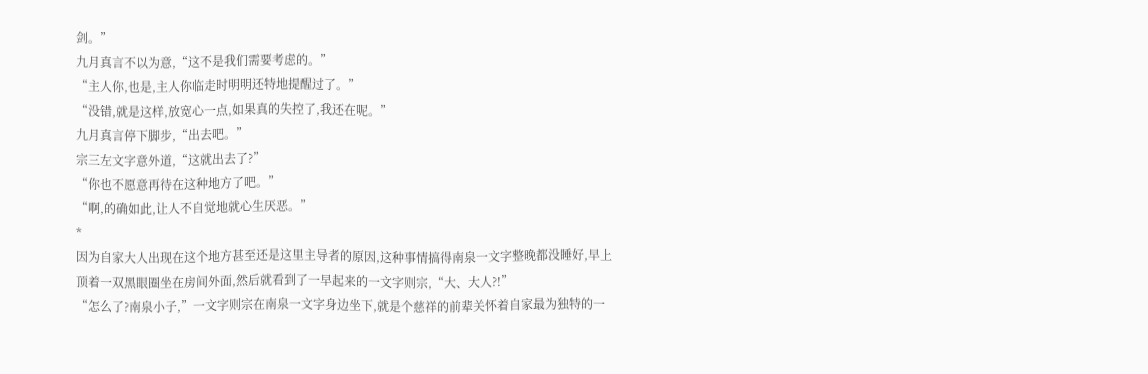剑。”
九月真言不以为意,“这不是我们需要考虑的。”
“主人你,也是,主人你临走时明明还特地提醒过了。”
“没错,就是这样,放宽心一点,如果真的失控了,我还在呢。”
九月真言停下脚步,“出去吧。”
宗三左文字意外道,“这就出去了?”
“你也不愿意再待在这种地方了吧。”
“啊,的确如此,让人不自觉地就心生厌恶。”
*
因为自家大人出现在这个地方甚至还是这里主导者的原因,这种事情搞得南泉一文字整晚都没睡好,早上顶着一双黑眼圈坐在房间外面,然后就看到了一早起来的一文字则宗,“大、大人?!”
“怎么了?南泉小子,”一文字则宗在南泉一文字身边坐下,就是个慈祥的前辈关怀着自家最为独特的一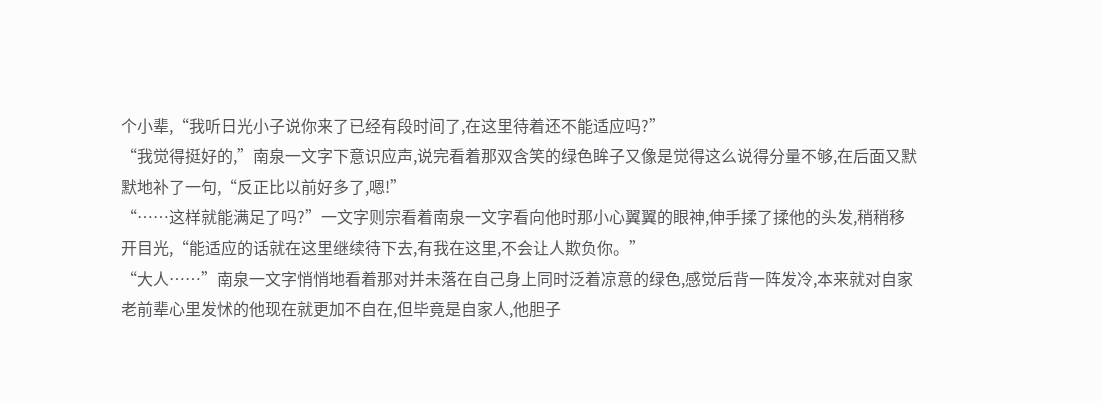个小辈,“我听日光小子说你来了已经有段时间了,在这里待着还不能适应吗?”
“我觉得挺好的,”南泉一文字下意识应声,说完看着那双含笑的绿色眸子又像是觉得这么说得分量不够,在后面又默默地补了一句,“反正比以前好多了,嗯!”
“……这样就能满足了吗?”一文字则宗看着南泉一文字看向他时那小心翼翼的眼神,伸手揉了揉他的头发,稍稍移开目光,“能适应的话就在这里继续待下去,有我在这里,不会让人欺负你。”
“大人……”南泉一文字悄悄地看着那对并未落在自己身上同时泛着凉意的绿色,感觉后背一阵发冷,本来就对自家老前辈心里发怵的他现在就更加不自在,但毕竟是自家人,他胆子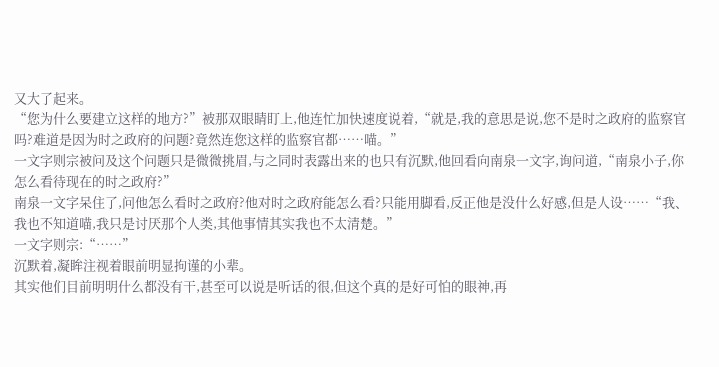又大了起来。
“您为什么要建立这样的地方?”被那双眼睛盯上,他连忙加快速度说着,“就是,我的意思是说,您不是时之政府的监察官吗?难道是因为时之政府的问题?竟然连您这样的监察官都……喵。”
一文字则宗被问及这个问题只是微微挑眉,与之同时表露出来的也只有沉默,他回看向南泉一文字,询问道,“南泉小子,你怎么看待现在的时之政府?”
南泉一文字呆住了,问他怎么看时之政府?他对时之政府能怎么看?只能用脚看,反正他是没什么好感,但是人设……“我、我也不知道喵,我只是讨厌那个人类,其他事情其实我也不太清楚。”
一文字则宗:“……”
沉默着,凝眸注视着眼前明显拘谨的小辈。
其实他们目前明明什么都没有干,甚至可以说是听话的很,但这个真的是好可怕的眼神,再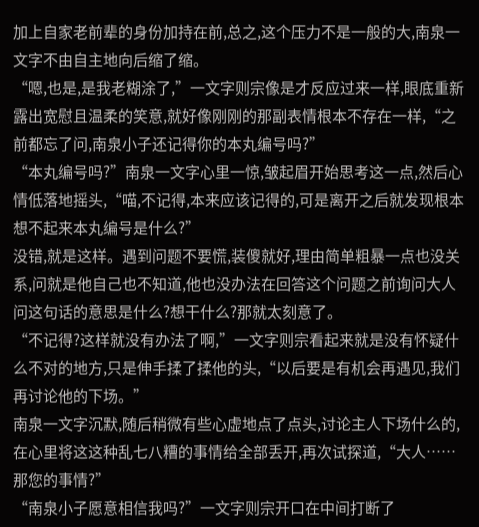加上自家老前辈的身份加持在前,总之,这个压力不是一般的大,南泉一文字不由自主地向后缩了缩。
“嗯,也是,是我老糊涂了,”一文字则宗像是才反应过来一样,眼底重新露出宽慰且温柔的笑意,就好像刚刚的那副表情根本不存在一样,“之前都忘了问,南泉小子还记得你的本丸编号吗?”
“本丸编号吗?”南泉一文字心里一惊,皱起眉开始思考这一点,然后心情低落地摇头,“喵,不记得,本来应该记得的,可是离开之后就发现根本想不起来本丸编号是什么?”
没错,就是这样。遇到问题不要慌,装傻就好,理由简单粗暴一点也没关系,问就是他自己也不知道,他也没办法在回答这个问题之前询问大人问这句话的意思是什么?想干什么?那就太刻意了。
“不记得?这样就没有办法了啊,”一文字则宗看起来就是没有怀疑什么不对的地方,只是伸手揉了揉他的头,“以后要是有机会再遇见,我们再讨论他的下场。”
南泉一文字沉默,随后稍微有些心虚地点了点头,讨论主人下场什么的,在心里将这这种乱七八糟的事情给全部丢开,再次试探道,“大人……那您的事情?”
“南泉小子愿意相信我吗?”一文字则宗开口在中间打断了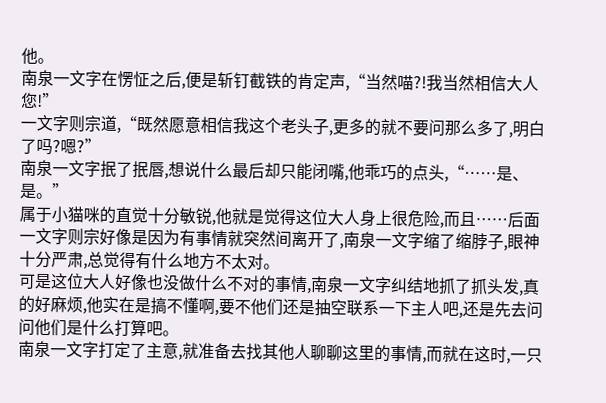他。
南泉一文字在愣怔之后,便是斩钉截铁的肯定声,“当然喵?!我当然相信大人您!”
一文字则宗道,“既然愿意相信我这个老头子,更多的就不要问那么多了,明白了吗?嗯?”
南泉一文字抿了抿唇,想说什么最后却只能闭嘴,他乖巧的点头,“……是、是。”
属于小猫咪的直觉十分敏锐,他就是觉得这位大人身上很危险,而且……后面一文字则宗好像是因为有事情就突然间离开了,南泉一文字缩了缩脖子,眼神十分严肃,总觉得有什么地方不太对。
可是这位大人好像也没做什么不对的事情,南泉一文字纠结地抓了抓头发,真的好麻烦,他实在是搞不懂啊,要不他们还是抽空联系一下主人吧,还是先去问问他们是什么打算吧。
南泉一文字打定了主意,就准备去找其他人聊聊这里的事情,而就在这时,一只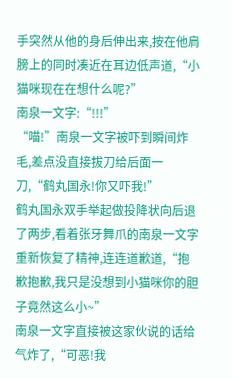手突然从他的身后伸出来,按在他肩膀上的同时凑近在耳边低声道,“小猫咪现在在想什么呢?”
南泉一文字:“!!!”
“喵!”南泉一文字被吓到瞬间炸毛,差点没直接拔刀给后面一刀,“鹤丸国永!你又吓我!”
鹤丸国永双手举起做投降状向后退了两步,看着张牙舞爪的南泉一文字重新恢复了精神,连连道歉道,“抱歉抱歉,我只是没想到小猫咪你的胆子竟然这么小~”
南泉一文字直接被这家伙说的话给气炸了,“可恶!我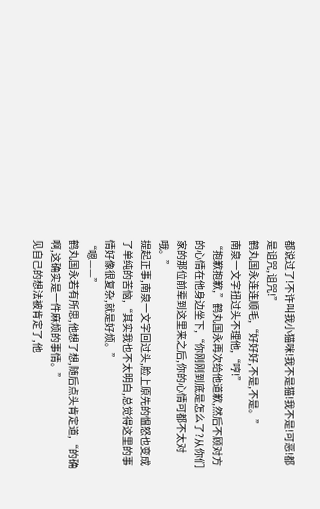都说过了!不许叫我小猫咪!我不是猫!我不是!可恶!都是诅咒,诅咒!”
鹤丸国永连连顺毛,“好好好,不是,不是。”
南泉一文字扭过头不理他,“哼!”
“抱歉抱歉,”鹤丸国永再次给他道歉,然后不顾对方的心情在他身边坐下,“你刚刚到底是怎么了?从你们家的那位前辈到这里来之后,你的心情可都不太对哦。”
提起正事,南泉一文字回过头,脸上原先的愠怒也变成了单纯的苦恼,“其实我也不太明白,总觉得这里的事情好像很复杂,就是好烦。”
“嗯——”
鹤丸国永若有所思,他想了想,随后点头肯定道,“的确啊,这确实是一件麻烦的事情。”
见自己的想法被肯定了,他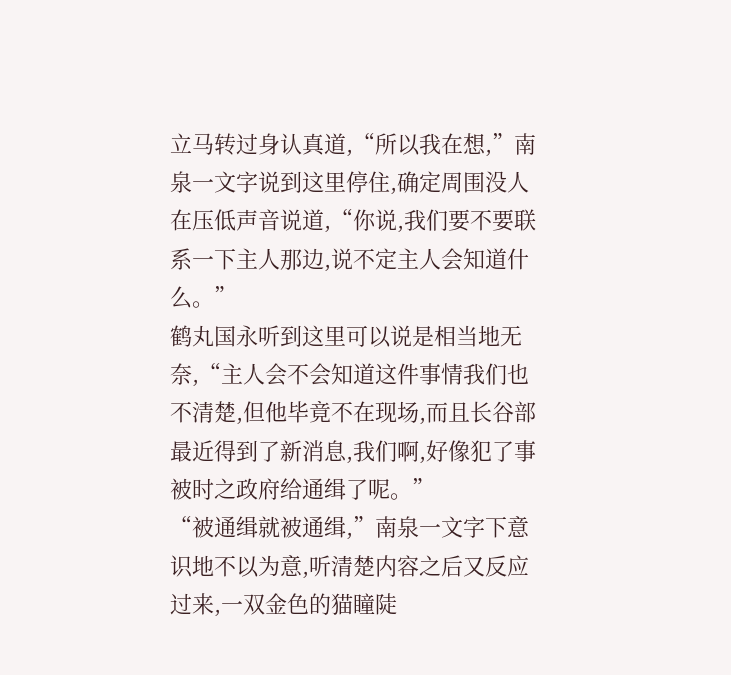立马转过身认真道,“所以我在想,”南泉一文字说到这里停住,确定周围没人在压低声音说道,“你说,我们要不要联系一下主人那边,说不定主人会知道什么。”
鹤丸国永听到这里可以说是相当地无奈,“主人会不会知道这件事情我们也不清楚,但他毕竟不在现场,而且长谷部最近得到了新消息,我们啊,好像犯了事被时之政府给通缉了呢。”
“被通缉就被通缉,”南泉一文字下意识地不以为意,听清楚内容之后又反应过来,一双金色的猫瞳陡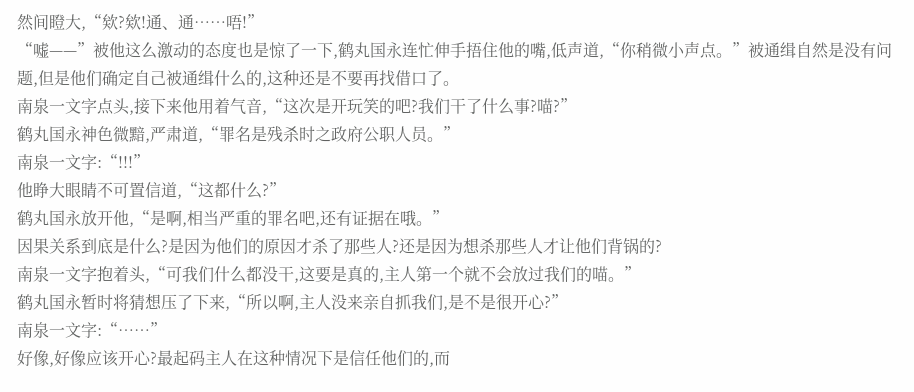然间瞪大,“欸?欸!通、通……唔!”
“嘘——”被他这么激动的态度也是惊了一下,鹤丸国永连忙伸手捂住他的嘴,低声道,“你稍微小声点。”被通缉自然是没有问题,但是他们确定自己被通缉什么的,这种还是不要再找借口了。
南泉一文字点头,接下来他用着气音,“这次是开玩笑的吧?我们干了什么事?喵?”
鹤丸国永神色微黯,严肃道,“罪名是残杀时之政府公职人员。”
南泉一文字:“!!!”
他睁大眼睛不可置信道,“这都什么?”
鹤丸国永放开他,“是啊,相当严重的罪名吧,还有证据在哦。”
因果关系到底是什么?是因为他们的原因才杀了那些人?还是因为想杀那些人才让他们背锅的?
南泉一文字抱着头,“可我们什么都没干,这要是真的,主人第一个就不会放过我们的喵。”
鹤丸国永暂时将猜想压了下来,“所以啊,主人没来亲自抓我们,是不是很开心?”
南泉一文字:“……”
好像,好像应该开心?最起码主人在这种情况下是信任他们的,而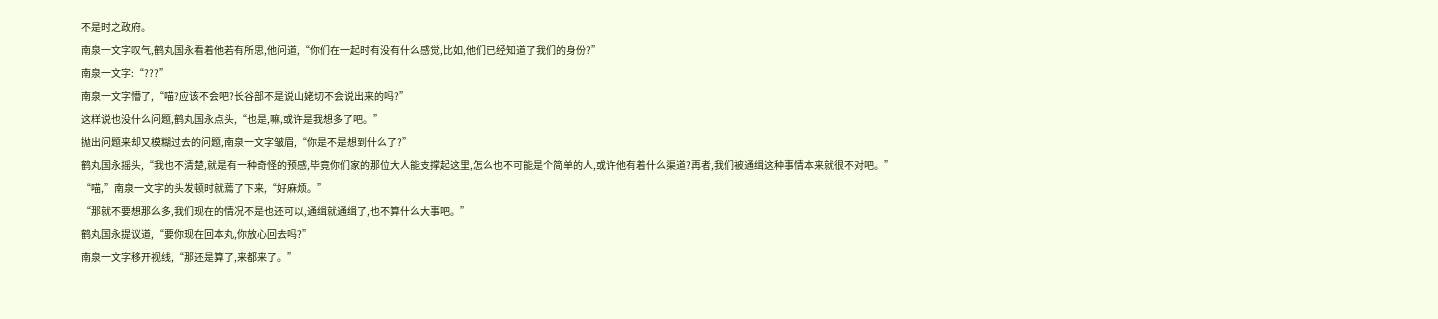不是时之政府。
南泉一文字叹气,鹤丸国永看着他若有所思,他问道,“你们在一起时有没有什么感觉,比如,他们已经知道了我们的身份?”
南泉一文字:“???”
南泉一文字懵了,“喵?应该不会吧?长谷部不是说山姥切不会说出来的吗?”
这样说也没什么问题,鹤丸国永点头,“也是,嘛,或许是我想多了吧。”
抛出问题来却又模糊过去的问题,南泉一文字皱眉,“你是不是想到什么了?”
鹤丸国永摇头,“我也不清楚,就是有一种奇怪的预感,毕竟你们家的那位大人能支撑起这里,怎么也不可能是个简单的人,或许他有着什么渠道?再者,我们被通缉这种事情本来就很不对吧。”
“喵,”南泉一文字的头发顿时就蔫了下来,“好麻烦。”
“那就不要想那么多,我们现在的情况不是也还可以,通缉就通缉了,也不算什么大事吧。”
鹤丸国永提议道,“要你现在回本丸,你放心回去吗?”
南泉一文字移开视线,“那还是算了,来都来了。”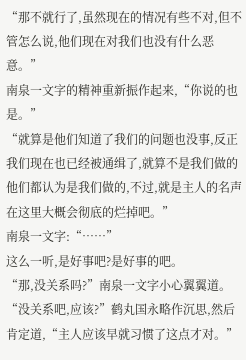“那不就行了,虽然现在的情况有些不对,但不管怎么说,他们现在对我们也没有什么恶意。”
南泉一文字的精神重新振作起来,“你说的也是。”
“就算是他们知道了我们的问题也没事,反正我们现在也已经被通缉了,就算不是我们做的他们都认为是我们做的,不过,就是主人的名声在这里大概会彻底的烂掉吧。”
南泉一文字:“……”
这么一听,是好事吧?是好事的吧。
“那,没关系吗?”南泉一文字小心翼翼道。
“没关系吧,应该?”鹤丸国永略作沉思,然后肯定道,“主人应该早就习惯了这点才对。”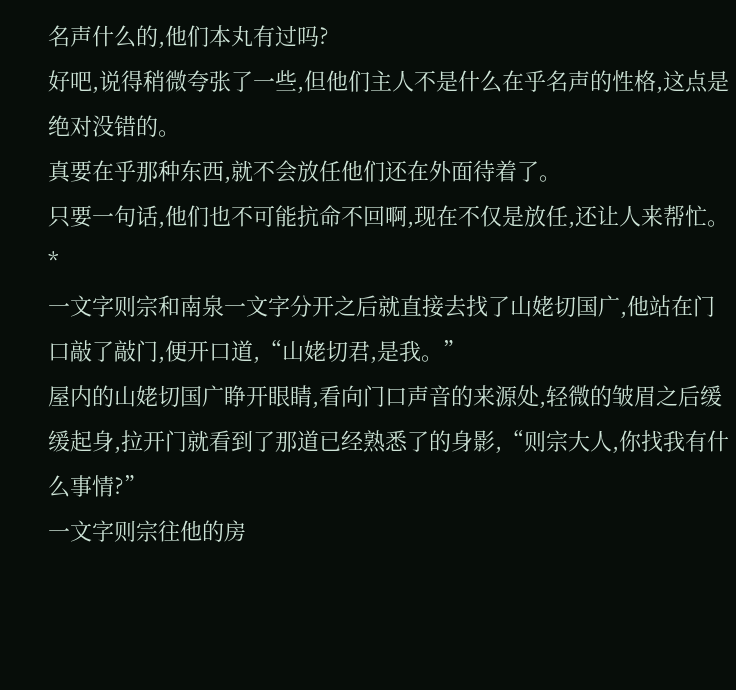名声什么的,他们本丸有过吗?
好吧,说得稍微夸张了一些,但他们主人不是什么在乎名声的性格,这点是绝对没错的。
真要在乎那种东西,就不会放任他们还在外面待着了。
只要一句话,他们也不可能抗命不回啊,现在不仅是放任,还让人来帮忙。
*
一文字则宗和南泉一文字分开之后就直接去找了山姥切国广,他站在门口敲了敲门,便开口道,“山姥切君,是我。”
屋内的山姥切国广睁开眼睛,看向门口声音的来源处,轻微的皱眉之后缓缓起身,拉开门就看到了那道已经熟悉了的身影,“则宗大人,你找我有什么事情?”
一文字则宗往他的房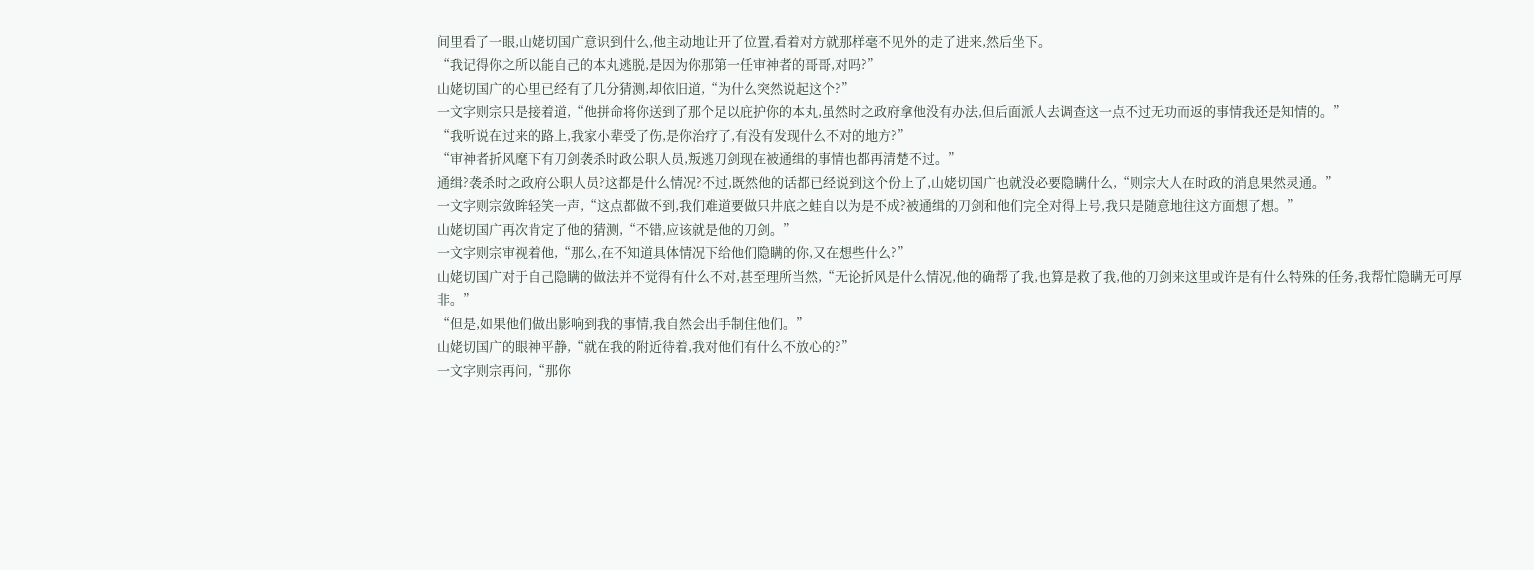间里看了一眼,山姥切国广意识到什么,他主动地让开了位置,看着对方就那样毫不见外的走了进来,然后坐下。
“我记得你之所以能自己的本丸逃脱,是因为你那第一任审神者的哥哥,对吗?”
山姥切国广的心里已经有了几分猜测,却依旧道,“为什么突然说起这个?”
一文字则宗只是接着道,“他拼命将你送到了那个足以庇护你的本丸,虽然时之政府拿他没有办法,但后面派人去调查这一点不过无功而返的事情我还是知情的。”
“我听说在过来的路上,我家小辈受了伤,是你治疗了,有没有发现什么不对的地方?”
“审神者折风麾下有刀剑袭杀时政公职人员,叛逃刀剑现在被通缉的事情也都再清楚不过。”
通缉?袭杀时之政府公职人员?这都是什么情况?不过,既然他的话都已经说到这个份上了,山姥切国广也就没必要隐瞒什么,“则宗大人在时政的消息果然灵通。”
一文字则宗敛眸轻笑一声,“这点都做不到,我们难道要做只井底之蛙自以为是不成?被通缉的刀剑和他们完全对得上号,我只是随意地往这方面想了想。”
山姥切国广再次肯定了他的猜测,“不错,应该就是他的刀剑。”
一文字则宗审视着他,“那么,在不知道具体情况下给他们隐瞒的你,又在想些什么?”
山姥切国广对于自己隐瞒的做法并不觉得有什么不对,甚至理所当然,“无论折风是什么情况,他的确帮了我,也算是救了我,他的刀剑来这里或许是有什么特殊的任务,我帮忙隐瞒无可厚非。”
“但是,如果他们做出影响到我的事情,我自然会出手制住他们。”
山姥切国广的眼神平静,“就在我的附近待着,我对他们有什么不放心的?”
一文字则宗再问,“那你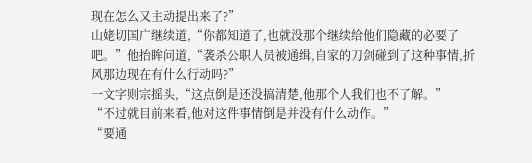现在怎么又主动提出来了?”
山姥切国广继续道,“你都知道了,也就没那个继续给他们隐藏的必要了吧。”他抬眸问道,“袭杀公职人员被通缉,自家的刀剑碰到了这种事情,折风那边现在有什么行动吗?”
一文字则宗摇头,“这点倒是还没搞清楚,他那个人我们也不了解。”
“不过就目前来看,他对这件事情倒是并没有什么动作。”
“要通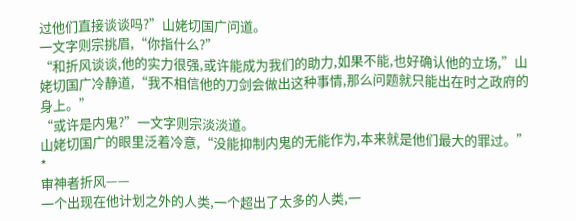过他们直接谈谈吗?”山姥切国广问道。
一文字则宗挑眉,“你指什么?”
“和折风谈谈,他的实力很强,或许能成为我们的助力,如果不能,也好确认他的立场,”山姥切国广冷静道,“我不相信他的刀剑会做出这种事情,那么问题就只能出在时之政府的身上。”
“或许是内鬼?”一文字则宗淡淡道。
山姥切国广的眼里泛着冷意,“没能抑制内鬼的无能作为,本来就是他们最大的罪过。”
*
审神者折风——
一个出现在他计划之外的人类,一个超出了太多的人类,一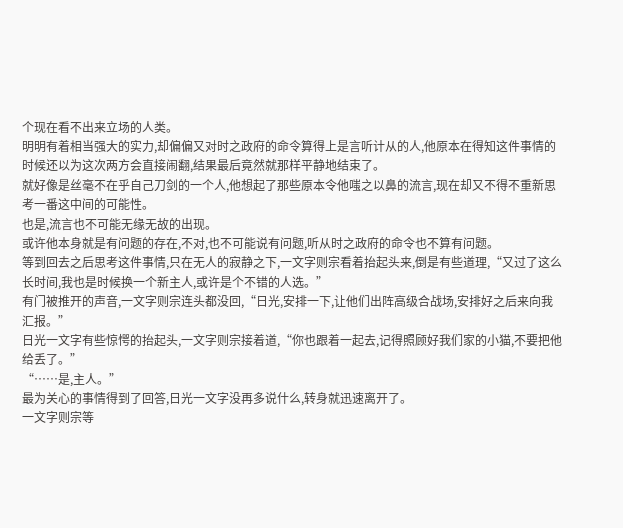个现在看不出来立场的人类。
明明有着相当强大的实力,却偏偏又对时之政府的命令算得上是言听计从的人,他原本在得知这件事情的时候还以为这次两方会直接闹翻,结果最后竟然就那样平静地结束了。
就好像是丝毫不在乎自己刀剑的一个人,他想起了那些原本令他嗤之以鼻的流言,现在却又不得不重新思考一番这中间的可能性。
也是,流言也不可能无缘无故的出现。
或许他本身就是有问题的存在,不对,也不可能说有问题,听从时之政府的命令也不算有问题。
等到回去之后思考这件事情,只在无人的寂静之下,一文字则宗看着抬起头来,倒是有些道理,“又过了这么长时间,我也是时候换一个新主人,或许是个不错的人选。”
有门被推开的声音,一文字则宗连头都没回,“日光,安排一下,让他们出阵高级合战场,安排好之后来向我汇报。”
日光一文字有些惊愕的抬起头,一文字则宗接着道,“你也跟着一起去,记得照顾好我们家的小猫,不要把他给丢了。”
“……是,主人。”
最为关心的事情得到了回答,日光一文字没再多说什么,转身就迅速离开了。
一文字则宗等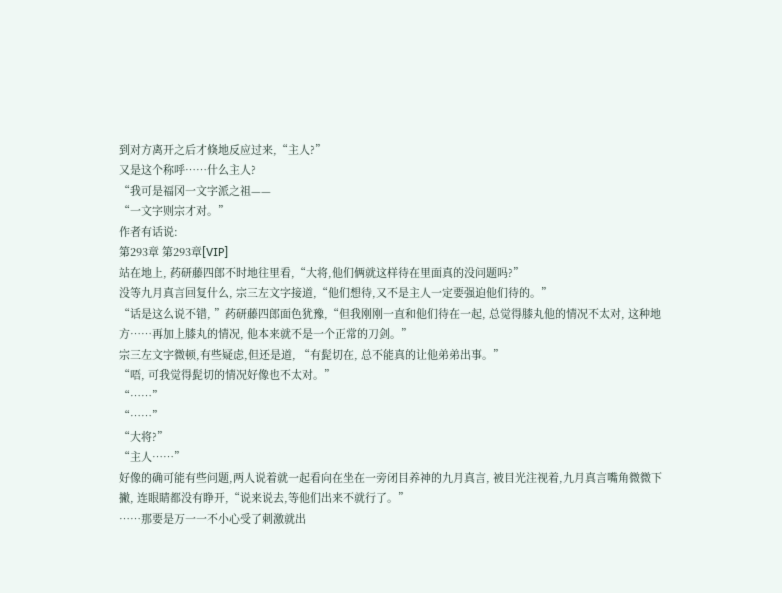到对方离开之后才倏地反应过来,“主人?”
又是这个称呼……什么主人?
“我可是福冈一文字派之祖——
“一文字则宗才对。”
作者有话说:
第293章 第293章[VIP]
站在地上, 药研藤四郎不时地往里看,“大将,他们俩就这样待在里面真的没问题吗?”
没等九月真言回复什么, 宗三左文字接道,“他们想待,又不是主人一定要强迫他们待的。”
“话是这么说不错, ”药研藤四郎面色犹豫,“但我刚刚一直和他们待在一起, 总觉得膝丸他的情况不太对, 这种地方……再加上膝丸的情况, 他本来就不是一个正常的刀剑。”
宗三左文字微顿,有些疑虑,但还是道, “有髭切在, 总不能真的让他弟弟出事。”
“唔, 可我觉得髭切的情况好像也不太对。”
“……”
“……”
“大将?”
“主人……”
好像的确可能有些问题,两人说着就一起看向在坐在一旁闭目养神的九月真言, 被目光注视着,九月真言嘴角微微下撇, 连眼睛都没有睁开,“说来说去,等他们出来不就行了。”
……那要是万一一不小心受了刺激就出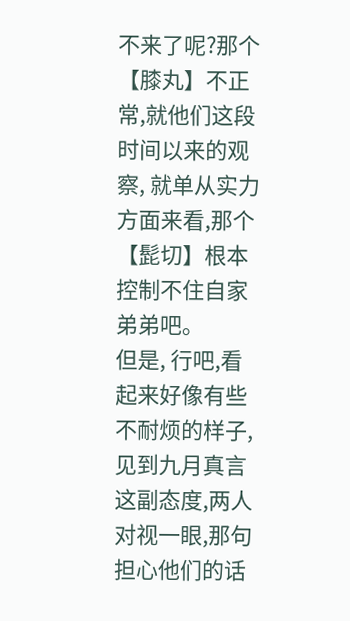不来了呢?那个【膝丸】不正常,就他们这段时间以来的观察, 就单从实力方面来看,那个【髭切】根本控制不住自家弟弟吧。
但是, 行吧,看起来好像有些不耐烦的样子, 见到九月真言这副态度,两人对视一眼,那句担心他们的话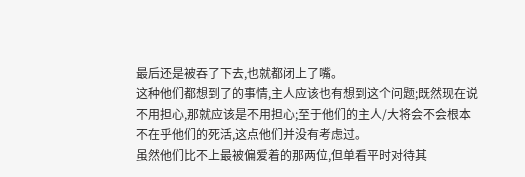最后还是被吞了下去,也就都闭上了嘴。
这种他们都想到了的事情,主人应该也有想到这个问题;既然现在说不用担心,那就应该是不用担心;至于他们的主人/大将会不会根本不在乎他们的死活,这点他们并没有考虑过。
虽然他们比不上最被偏爱着的那两位,但单看平时对待其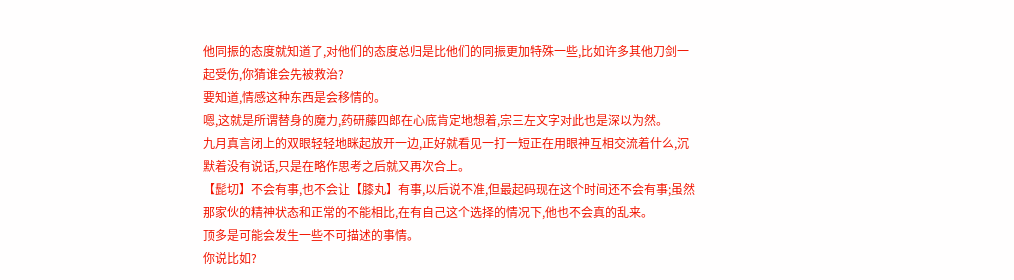他同振的态度就知道了,对他们的态度总归是比他们的同振更加特殊一些,比如许多其他刀剑一起受伤,你猜谁会先被救治?
要知道,情感这种东西是会移情的。
嗯,这就是所谓替身的魔力,药研藤四郎在心底肯定地想着,宗三左文字对此也是深以为然。
九月真言闭上的双眼轻轻地眯起放开一边,正好就看见一打一短正在用眼神互相交流着什么,沉默着没有说话,只是在略作思考之后就又再次合上。
【髭切】不会有事,也不会让【膝丸】有事,以后说不准,但最起码现在这个时间还不会有事;虽然那家伙的精神状态和正常的不能相比,在有自己这个选择的情况下,他也不会真的乱来。
顶多是可能会发生一些不可描述的事情。
你说比如?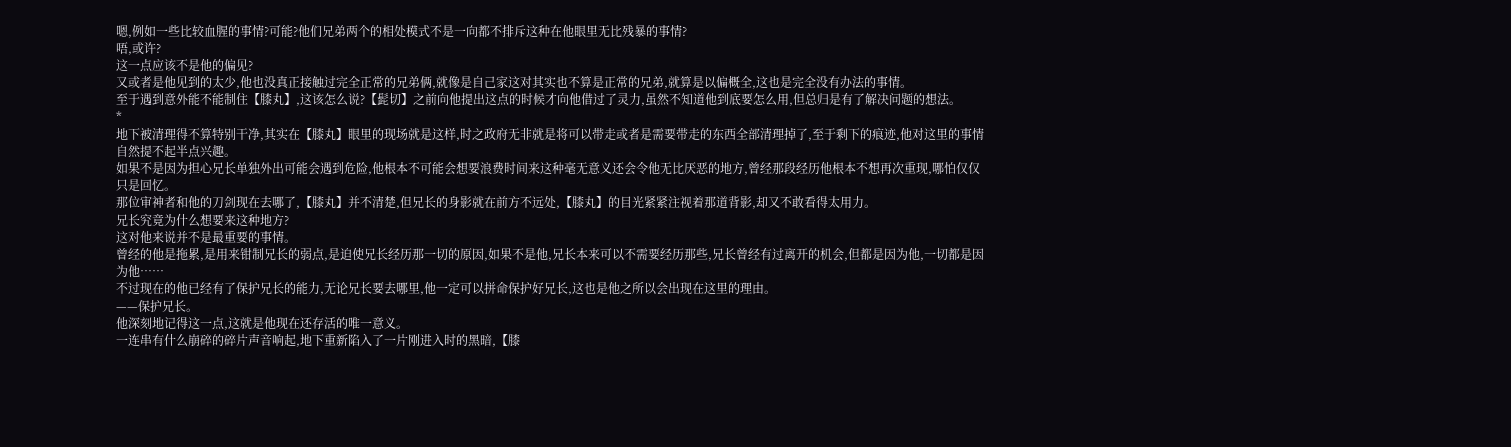嗯,例如一些比较血腥的事情?可能?他们兄弟两个的相处模式不是一向都不排斥这种在他眼里无比残暴的事情?
唔,或许?
这一点应该不是他的偏见?
又或者是他见到的太少,他也没真正接触过完全正常的兄弟俩,就像是自己家这对其实也不算是正常的兄弟,就算是以偏概全,这也是完全没有办法的事情。
至于遇到意外能不能制住【膝丸】,这该怎么说?【髭切】之前向他提出这点的时候才向他借过了灵力,虽然不知道他到底要怎么用,但总归是有了解决问题的想法。
*
地下被清理得不算特别干净,其实在【膝丸】眼里的现场就是这样,时之政府无非就是将可以带走或者是需要带走的东西全部清理掉了,至于剩下的痕迹,他对这里的事情自然提不起半点兴趣。
如果不是因为担心兄长单独外出可能会遇到危险,他根本不可能会想要浪费时间来这种毫无意义还会令他无比厌恶的地方,曾经那段经历他根本不想再次重现,哪怕仅仅只是回忆。
那位审神者和他的刀剑现在去哪了,【膝丸】并不清楚,但兄长的身影就在前方不远处,【膝丸】的目光紧紧注视着那道背影,却又不敢看得太用力。
兄长究竟为什么想要来这种地方?
这对他来说并不是最重要的事情。
曾经的他是拖累,是用来钳制兄长的弱点,是迫使兄长经历那一切的原因,如果不是他,兄长本来可以不需要经历那些,兄长曾经有过离开的机会,但都是因为他,一切都是因为他……
不过现在的他已经有了保护兄长的能力,无论兄长要去哪里,他一定可以拼命保护好兄长,这也是他之所以会出现在这里的理由。
——保护兄长。
他深刻地记得这一点,这就是他现在还存活的唯一意义。
一连串有什么崩碎的碎片声音响起,地下重新陷入了一片刚进入时的黑暗,【膝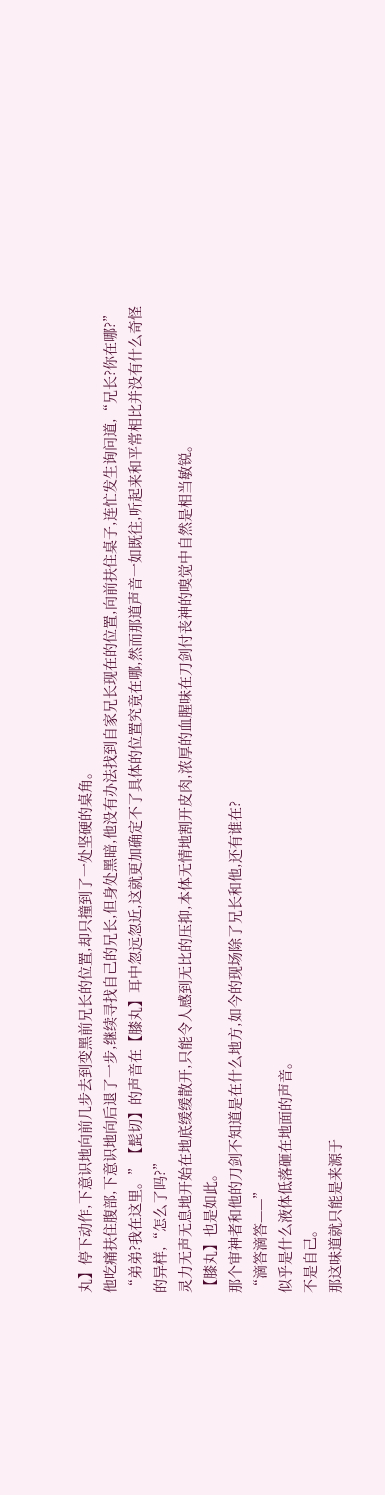丸】停下动作,下意识地向前几步去到变黑前兄长的位置,却只撞到了一处坚硬的桌角。
他吃痛扶住腹部,下意识地向后退了一步,继续寻找自己的兄长,但身处黑暗,他没有办法找到自家兄长现在的位置,向前扶住桌子,连忙发生询问道,“兄长?你在哪?”
“弟弟?我在这里。”【髭切】的声音在【膝丸】耳中忽远忽近,这就更加确定不了具体的位置究竟在哪,然而那道声音一如既往,听起来和平常相比并没有什么奇怪的异样,“怎么了吗?”
灵力无声无息地开始在地底缓缓散开,只能令人感到无比的压抑,本体无情地割开皮肉,浓厚的血腥味在刀剑付丧神的嗅觉中自然是相当敏锐。
【膝丸】也是如此。
那个审神者和他的刀剑不知道是在什么地方,如今的现场除了兄长和他,还有谁在?
“滴答滴答——”
似乎是什么液体低落砸在地面的声音。
不是自己。
那这味道就只能是来源于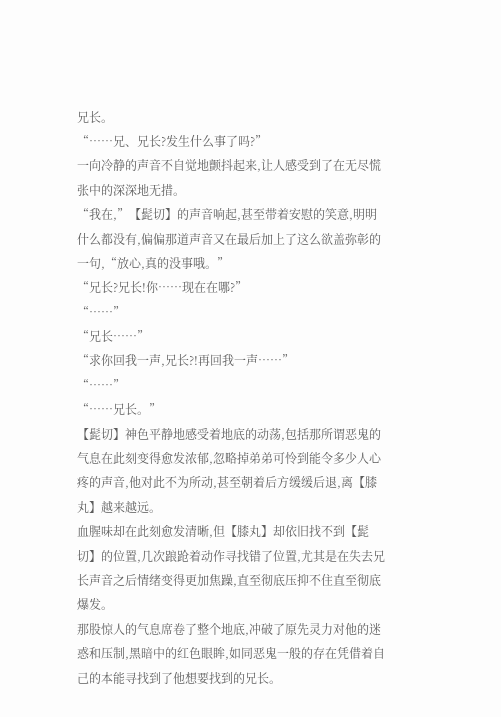兄长。
“……兄、兄长?发生什么事了吗?”
一向冷静的声音不自觉地颤抖起来,让人感受到了在无尽慌张中的深深地无措。
“我在,”【髭切】的声音响起,甚至带着安慰的笑意,明明什么都没有,偏偏那道声音又在最后加上了这么欲盖弥彰的一句,“放心,真的没事哦。”
“兄长?兄长!你……现在在哪?”
“……”
“兄长……”
“求你回我一声,兄长?!再回我一声……”
“……”
“……兄长。”
【髭切】神色平静地感受着地底的动荡,包括那所谓恶鬼的气息在此刻变得愈发浓郁,忽略掉弟弟可怜到能令多少人心疼的声音,他对此不为所动,甚至朝着后方缓缓后退,离【膝丸】越来越远。
血腥味却在此刻愈发清晰,但【膝丸】却依旧找不到【髭切】的位置,几次踉跄着动作寻找错了位置,尤其是在失去兄长声音之后情绪变得更加焦躁,直至彻底压抑不住直至彻底爆发。
那股惊人的气息席卷了整个地底,冲破了原先灵力对他的迷惑和压制,黑暗中的红色眼眸,如同恶鬼一般的存在凭借着自己的本能寻找到了他想要找到的兄长。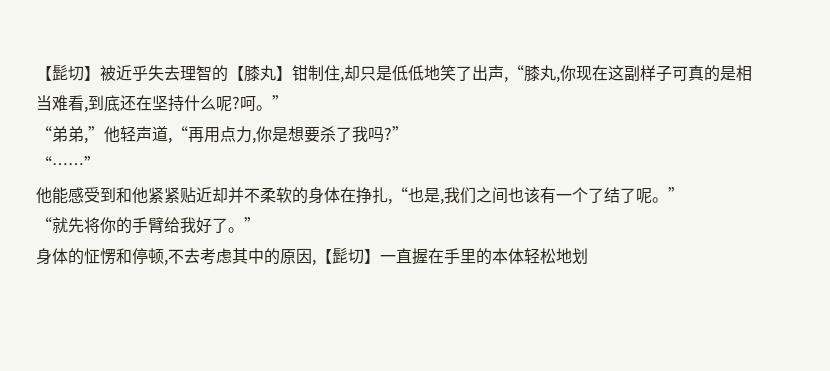【髭切】被近乎失去理智的【膝丸】钳制住,却只是低低地笑了出声,“膝丸,你现在这副样子可真的是相当难看,到底还在坚持什么呢?呵。”
“弟弟,”他轻声道,“再用点力,你是想要杀了我吗?”
“……”
他能感受到和他紧紧贴近却并不柔软的身体在挣扎,“也是,我们之间也该有一个了结了呢。”
“就先将你的手臂给我好了。”
身体的怔愣和停顿,不去考虑其中的原因,【髭切】一直握在手里的本体轻松地划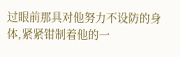过眼前那具对他努力不设防的身体,紧紧钳制着他的一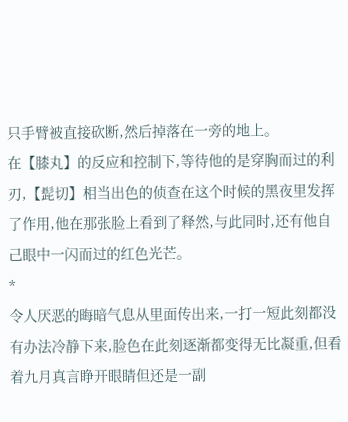只手臂被直接砍断,然后掉落在一旁的地上。
在【膝丸】的反应和控制下,等待他的是穿胸而过的利刃,【髭切】相当出色的侦查在这个时候的黑夜里发挥了作用,他在那张脸上看到了释然,与此同时,还有他自己眼中一闪而过的红色光芒。
*
令人厌恶的晦暗气息从里面传出来,一打一短此刻都没有办法冷静下来,脸色在此刻逐渐都变得无比凝重,但看着九月真言睁开眼睛但还是一副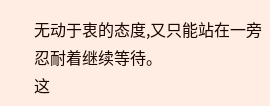无动于衷的态度,又只能站在一旁忍耐着继续等待。
这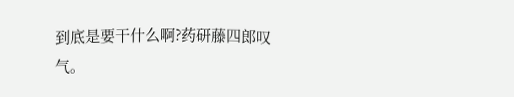到底是要干什么啊?药研藤四郎叹气。